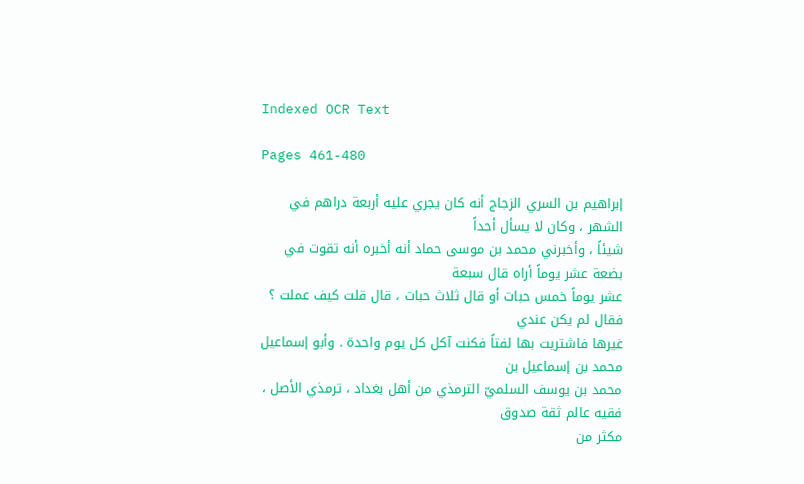Indexed OCR Text

Pages 461-480

إبراهيم بن السري الزجاج أنه كان يجري عليه أربعة دراهم في الشهر ، وكان لا يسأل أحداً
شيئاً ، وأخبرني محمد بن موسى حماد أنه أخبره أنه تقوت في بضعة عشر يوماً أراه قال سبعة
عشر يوماً خمس حبات أو قال ثلاث حبات ، قال قلت كيف عملت ؟ فقال لم يكن عندي
غيرها فاشتريت بها لفتاً فكنت آكل كل يوم واحدة . وأبو إسماعيل محمد بن إسماعيل بن
محمد بن يوسف السلميّ الترمذي من أهل بغداد ، ترمذي الأصل ، فقيه عالم ثقة صدوق
مكثر من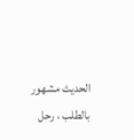الحديث مشهور بالطلب ، رحل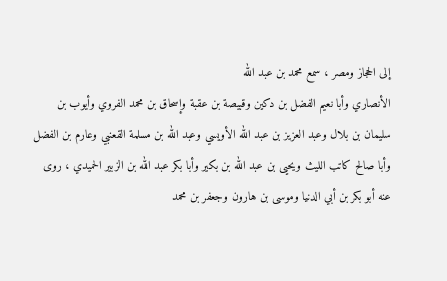إلى الحجاز ومصر ، سمع محمد بن عبد الله
الأنصاري وأبا نعيم الفضل بن دكين وقبيصة بن عقبة وإسحاق بن محمد الفروي وأيوب بن
سليمان بن بلال وعبد العزيز بن عبد الله الأويسي وعبد الله بن مسلمة القعنبي وعارم بن الفضل
وأبا صالح كاتب الليث ويحيى بن عبد الله بن بكير وأبا بكر عبد الله بن الزبير الحميدي ، روى
عنه أبو بكر بن أبي الدنيا وموسى بن هارون وجعفر بن محمد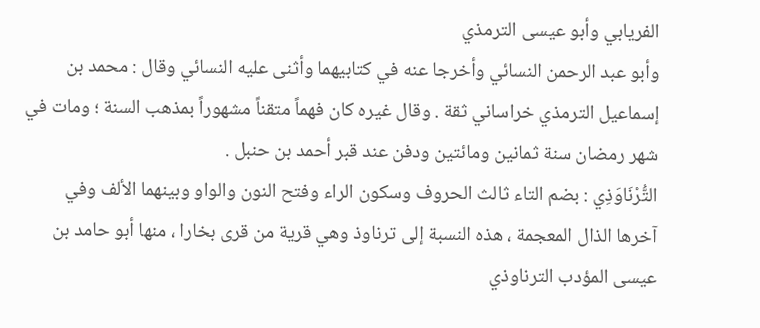الفريابي وأبو عيسى الترمذي
وأبو عبد الرحمن النسائي وأخرجا عنه في كتابيهما وأثنى عليه النسائي وقال : محمد بن
إسماعيل الترمذي خراساني ثقة . وقال غيره كان فهماً متقناً مشهوراً بمذهب السنة ؛ ومات في
شهر رمضان سنة ثمانين ومائتين ودفن عند قبر أحمد بن حنبل .
التُّرْنَاوَذِي : بضم التاء ثالث الحروف وسكون الراء وفتح النون والواو وبينهما الألف وفي
آخرها الذال المعجمة ، هذه النسبة إلى ترناوذ وهي قرية من قرى بخارا ، منها أبو حامد بن
عيسى المؤدب الترناوذي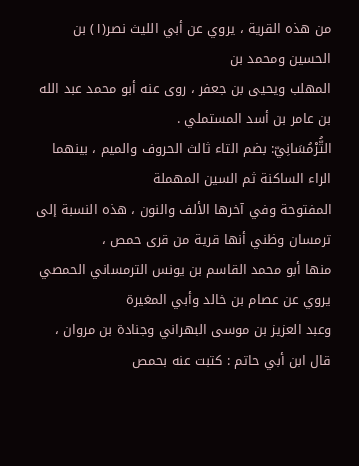من هذه القرية ، يروي عن أبي الليث نصر(١) بن الحسين ومحمد بن
المهلب ويحيى بن جعفر ، روى عنه أبو محمد عبد الله بن عامر بن أسد المستملي .
التُّرْمُسَانِيّ: بضم التاء ثالث الحروف والميم ، بينهما الراء الساكنة ثم السين المهملة
المفتوحة وفي آخرها الألف والنون ، هذه النسبة إلى ترمسان وظني أنها قرية من قرى حمص ،
منها أبو محمد القاسم بن يونس الترمساني الحمصي يروي عن عصام بن خالد وأبي المغيرة
وعبد العزيز بن موسى البهراني وجنادة بن مروان ، قال ابن أبي حاتم : كتبت عنه بحمص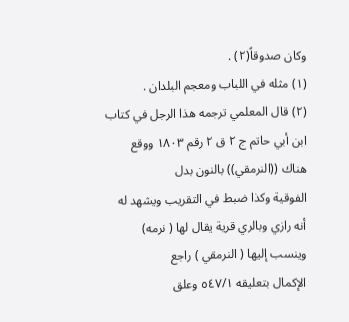وكان صدوقاً(٢) .
(١) مثله في اللباب ومعجم البلدان .
(٢) قال المعلمي ترجمه هذا الرجل في كتاب ابن أبي حاتم ج ٢ ق ٢ رقم ١٨٠٣ ووقع هناك ((النرمقي)) بالنون بدل
الفوقية وكذا ضبط في التقريب ويشهد له أنه رازي وبالري قرية يقال لها ( نرمه) وينسب إليها ( النرمقي ) راجع
الإكمال بتعليقه ٥٤٧/١ وعلق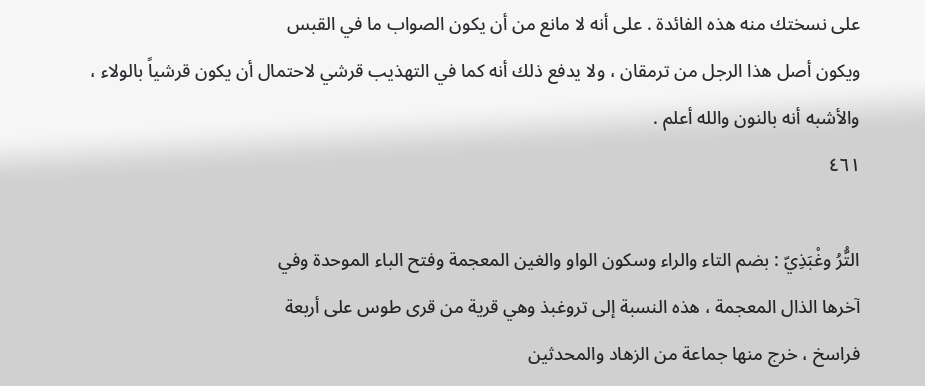على نسختك منه هذه الفائدة . على أنه لا مانع من أن يكون الصواب ما في القبس
ويكون أصل هذا الرجل من ترمقان ، ولا يدفع ذلك أنه كما في التهذيب قرشي لاحتمال أن يكون قرشياً بالولاء ،
والأشبه أنه بالنون والله أعلم .
٤٦١

التُّرُ وغْبَذِيّ : بضم التاء والراء وسكون الواو والغين المعجمة وفتح الباء الموحدة وفي
آخرها الذال المعجمة ، هذه النسبة إلى تروغبذ وهي قرية من قرى طوس على أربعة
فراسخ ، خرج منها جماعة من الزهاد والمحدثين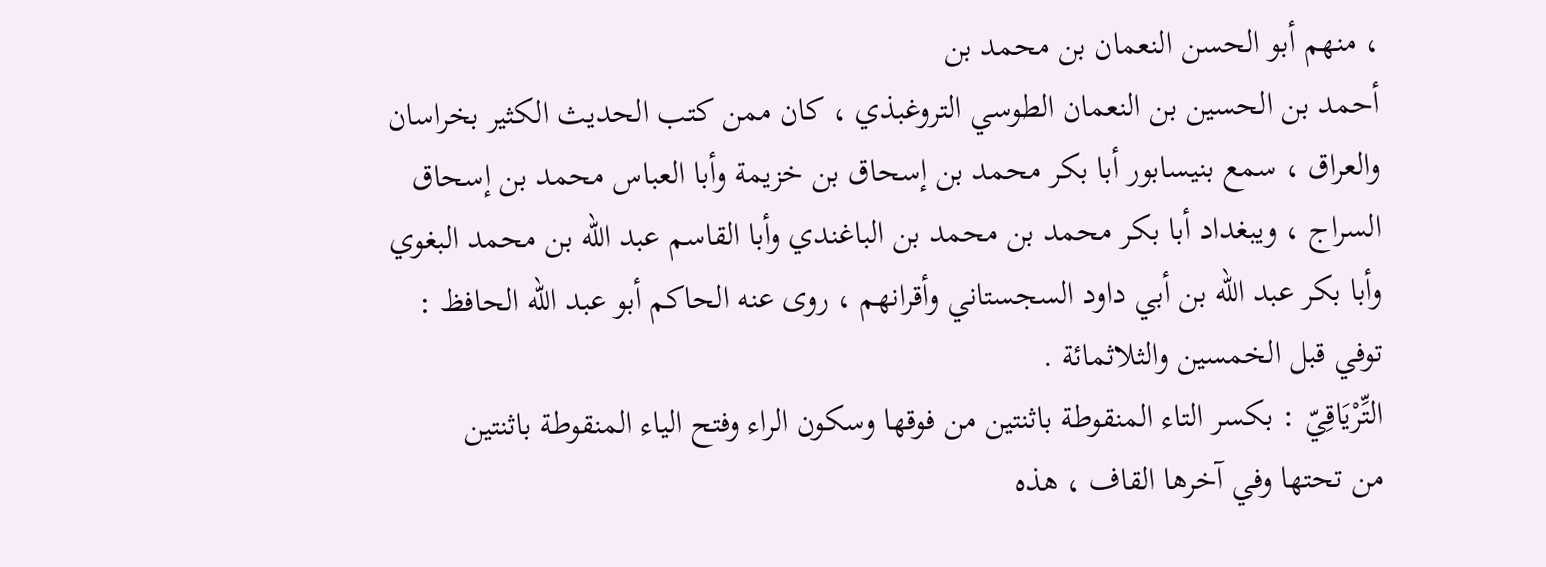، منهم أبو الحسن النعمان بن محمد بن
أحمد بن الحسين بن النعمان الطوسي التروغبذي ، كان ممن كتب الحديث الكثير بخراسان
والعراق ، سمع بنيسابور أبا بكر محمد بن إسحاق بن خزيمة وأبا العباس محمد بن إسحاق
السراج ، ويبغداد أبا بكر محمد بن محمد بن الباغندي وأبا القاسم عبد الله بن محمد البغوي
وأبا بكر عبد الله بن أبي داود السجستاني وأقرانهم ، روى عنه الحاكم أبو عبد الله الحافظ :
توفي قبل الخمسين والثلاثمائة .
التِّرْيَاقِيّ : بكسر التاء المنقوطة باثنتين من فوقها وسكون الراء وفتح الياء المنقوطة باثنتين
من تحتها وفي آخرها القاف ، هذه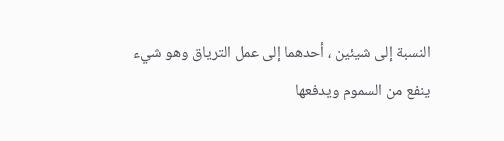النسبة إلى شيئين ، أحدهما إلى عمل الترياق وهو شيء
ينفع من السموم ويدفعها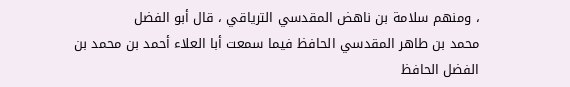، ومنهم سلامة بن ناهض المقدسي الترياقي ، قال أبو الفضل
محمد بن طاهر المقدسي الحافظ فيما سمعت أبا العلاء أحمد بن محمد بن الفضل الحافظ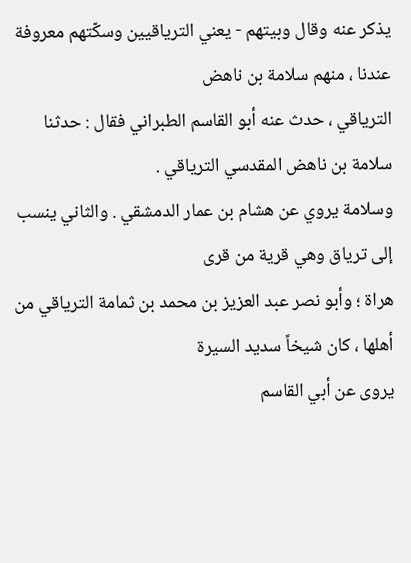يذكر عنه وقال وبيتهم - يعني الترياقيين وسكّتهم معروفة عندنا ، منهم سلامة بن ناهض
الترياقي ، حدث عنه أبو القاسم الطبراني فقال : حدثنا سلامة بن ناهض المقدسي الترياقي .
وسلامة يروي عن هشام بن عمار الدمشقي . والثاني ينسب إلى ترياق وهي قرية من قرى
هراة ؛ وأبو نصر عبد العزيز بن محمد بن ثمامة الترياقي من أهلها ، كان شيخاً سديد السيرة
يروى عن أبي القاسم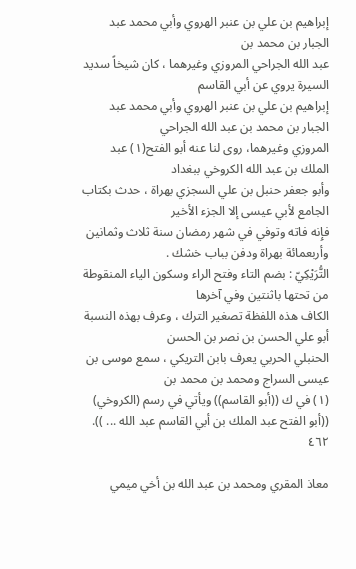إبراهيم بن علي بن عنبر الهروي وأبي محمد عبد الجبار بن محمد بن
عبد الله الجراحي المروزي وغيرهما ، كان شيخاً سديد السيرة يروي عن أبي القاسم
إبراهيم بن علي بن عنبر الهروي وأبي محمد عبد الجبار بن محمد بن عبد الله الجراحي
المروزي وغيرهما، روى لنا عنه أبو الفتح(١) عبد الملك بن عبد الله الكروخي ببغداد
وأبو جعفر حنبل بن علي السجزي بهراة ، حدث بكتاب الجامع لأبي عيسى إلا الجزء الأخير
فإِنه فاته وتوفي في شهر رمضان سنة ثلاث وثمانين وأربعمائة بهراة ودفن بباب خشك .
التُّرَيْكِيّ : بضم التاء وفتح الراء وسكون الياء المنقوطة من تحتها باثنتين وفي آخرها
الكاف هذه اللفظة تصغير الترك ، وعرف بهذه النسبة أبو علي الحسن بن نصر بن الحسن
الحنبلي الحربي يعرف بابن التريكي ، سمع موسى بن عيسى السراج ومحمد بن محمد بن
(١) في ك ((أبو القاسم)) ويأتي في رسم (الكروخي) ((أبو الفتح عبد الملك بن أبي القاسم عبد الله ... )).
٤٦٢

معاذ المقري ومحمد بن عبد الله بن أخي ميمي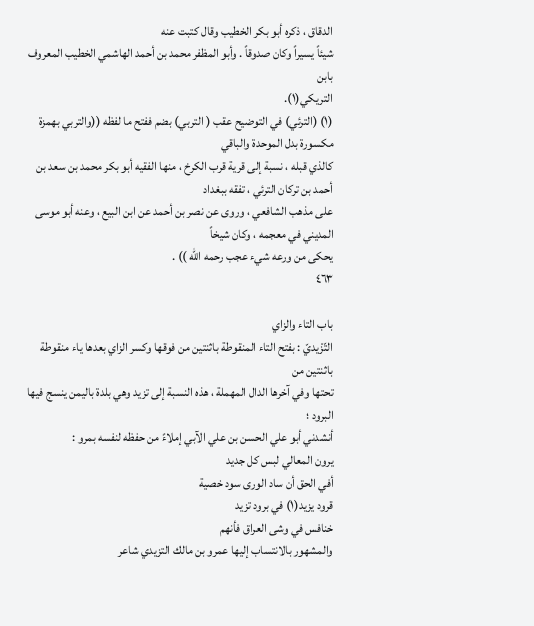الدقاق ، ذكره أبو بكر الخطيب وقال كتبت عنه
شيئاً يسيراً وكان صدوقاً . وأبو المظفر محمد بن أحمد الهاشمي الخطيب المعروف بابن
التريكي(١).
(١) (الترئي) في التوضيح عقب ( التربي) بضم ففتح ما لفظه ((والتربي بهمزة مكسورة بدل الموحدة والباقي
كالذي قبله ، نسبة إلى قرية قرب الكرخ ، منها الفقيه أبو بكر محمد بن سعد بن أحمد بن تركان الترئي ، تفقه ببغداد
على مذهب الشافعي ، وروى عن نصر بن أحمد عن ابن البيع ، وعنه أبو موسى المديني في معجمه ، وكان شيخاً
يحكى من ورعه شيء عجب رحمه الله )) .
٤٦٣

باب التاء والزاي
التّزْيديّ : بفتح التاء المنقوطة باثنتين من فوقها وكسر الزاي بعدها ياء منقوطة باثنتين من
تحتها وفي آخرها الدال المهملة ، هذه النسبة إلى تزيد وهي بلدة باليمن ينسج فيها البرود ؛
أنشدني أبو علي الحسن بن علي الآبي إملاءً من حفظه لنفسه بمرو :
يرون المعالي لبس كل جديد
أفي الحق أن ساد الورى سود خصية
قرود يزيد(١) في برود تزيد
خنافس في وشى العراق فأنهم
والمشهور بالانتساب إليها عمرو بن مالك التزيدي شاعر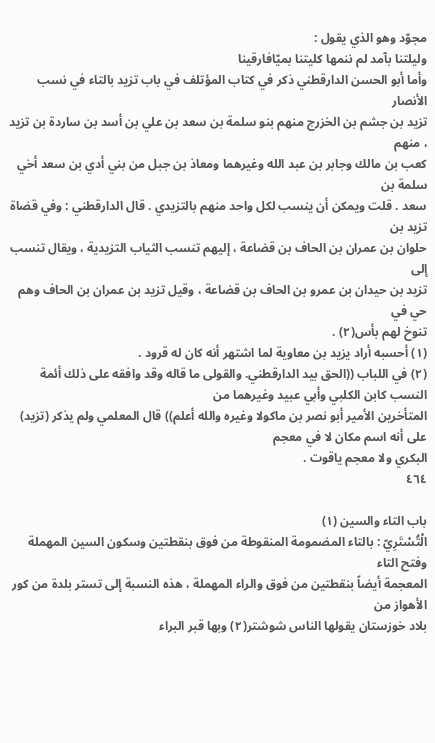مجوّد وهو الذي يقول :
وليلتنا بآمد لم ننمها كليتنا بميّافارقينا
وأما أبو الحسن الدارقطني ذكر في كتاب المؤتلف في باب تزيد بالتاء في نسب الأنصار
تزيد بن جشم بن الخزرج منهم بنو سلمة بن سعد بن علي بن أسد بن ساردة بن تزيد ، منهم
كعب بن مالك وجابر بن عبد الله وغيرهما ومعاذ بن جبل من بني أدي بن سعد أخي سلمة بن
سعد . قلت ويمكن أن ينسب لكل واحد منهم بالتزيدي . قال الدارقطني : وفي قضاة تزيد بن
حلوان بن عمران بن الحاف بن قضاعة ، إليهم تنسب الثياب التزيدية ، ويقال تنسب إلى
تزيد بن حيدان بن عمرو بن الحاف بن قضاعة ، وقيل تزيد بن عمران بن الحاف وهم حي في
تنوخ لهم بأس(٢) .
(١) أحسبه أراد يزيد بن معاوية لما اشتهر أنه كان له قرود .
(٢) في اللباب ((الحق بيد الدارقطني. والقولى ما قاله وقد وافقه على ذلك أئمة النسب كابن الكلبي وأبي عبيد وغيرهما من
المتأخرين الأمير أبو نصر بن ماكولا وغيره والله أعلم)) قال المعلمي ولم يذكر (تزيد) على أنه اسم مكان لا في معجم
البكري ولا معجم ياقوت .
٤٦٤

باب التاء والسين (١)
الْتُسْتَرِيّ : بالتاء المضمومة المنقوطة من فوق بنقطتين وسكون السين المهملة وفتح التاء
المعجمة أيضاً بنقطتين من فوق والراء المهملة ، هذه النسبة إلى تستر بلدة من كور الأهواز من
بلاد خوزستان يقولها الناس شوشتر(٢) وبها قبر البراء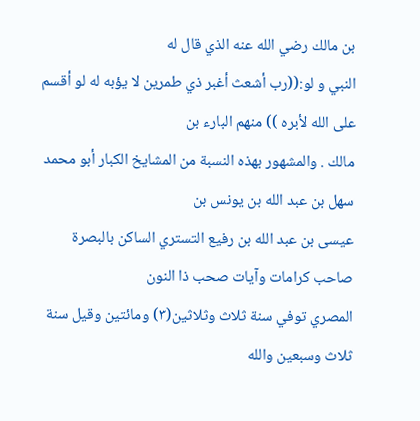بن مالك رضي الله عنه الذي قال له
النبي و لو:((رب أشعث أغبر ذي طمرين لا يؤبه له لو أقسم على الله لأبره )) منهم البارء بن
مالك . والمشهور بهذه النسبة من المشايخ الكبار أبو محمد سهل بن عبد الله بن يونس بن
عيسى بن عبد الله بن رفيع التستري الساكن بالبصرة صاحب كرامات وآيات صحب ذا النون
المصري توفي سنة ثلاث وثلاثين(٣) ومائتين وقيل سنة ثلاث وسبعين والله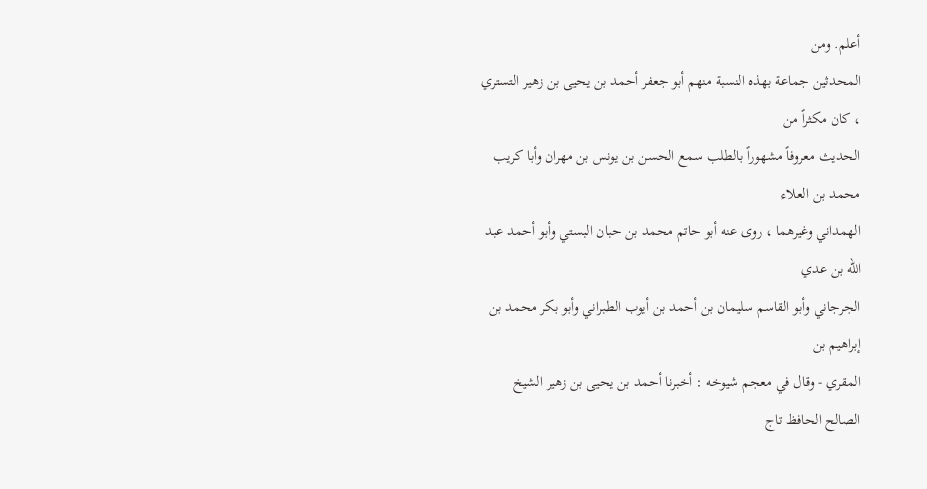أعلم. ومن
المحدثين جماعة بهذه النسبة منهم أبو جعفر أحمد بن يحيى بن زهير التستري ، كان مكثراً من
الحديث معروفاً مشهوراً بالطلب سمع الحسن بن يونس بن مهران وأبا كريب محمد بن العلاء
الهمداني وغيرهما ، روى عنه أبو حاتم محمد بن حبان البستي وأبو أحمد عبد الله بن عدي
الجرجاني وأبو القاسم سليمان بن أحمد بن أيوب الطبراني وأبو بكر محمد بن إبراهيم بن
المقري - وقال في معجم شيوخه : أخبرنا أحمد بن يحيى بن زهير الشيخ الصالح الحافظ تاج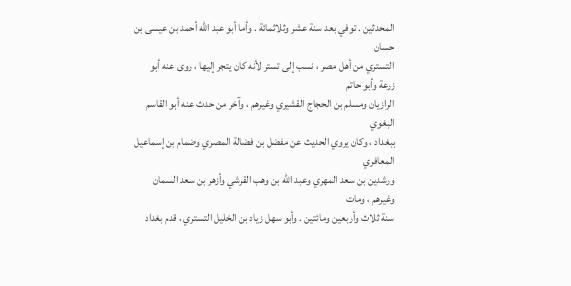المحدثين . توفي بعد سنة عشر وثلاثمائة . وأما أبو عبد الله أحمد بن عيسى بن حسان
التستري من أهل مصر ، نسب إلى تستر لأنه كان يتجر إليها ، روى عنه أبو زرعة وأبو حاتم
الرازيان ومسلم بن الحجاج القشيري وغيرهم ، وآخر من حدث عنه أبو القاسم البغوي
ببغداد ، وكان يروي الحديث عن مفضل بن فضالة المصري وضمام بن إسماعيل المعافري
ورشدين بن سعد المهري وعبد الله بن وهب القرشي وأزهر بن سعد السمان وغيرهم ، ومات
سنة ثلاث وأربعين ومائتين . وأبو سهل زياد بن الخليل التستري ، قدم بغداد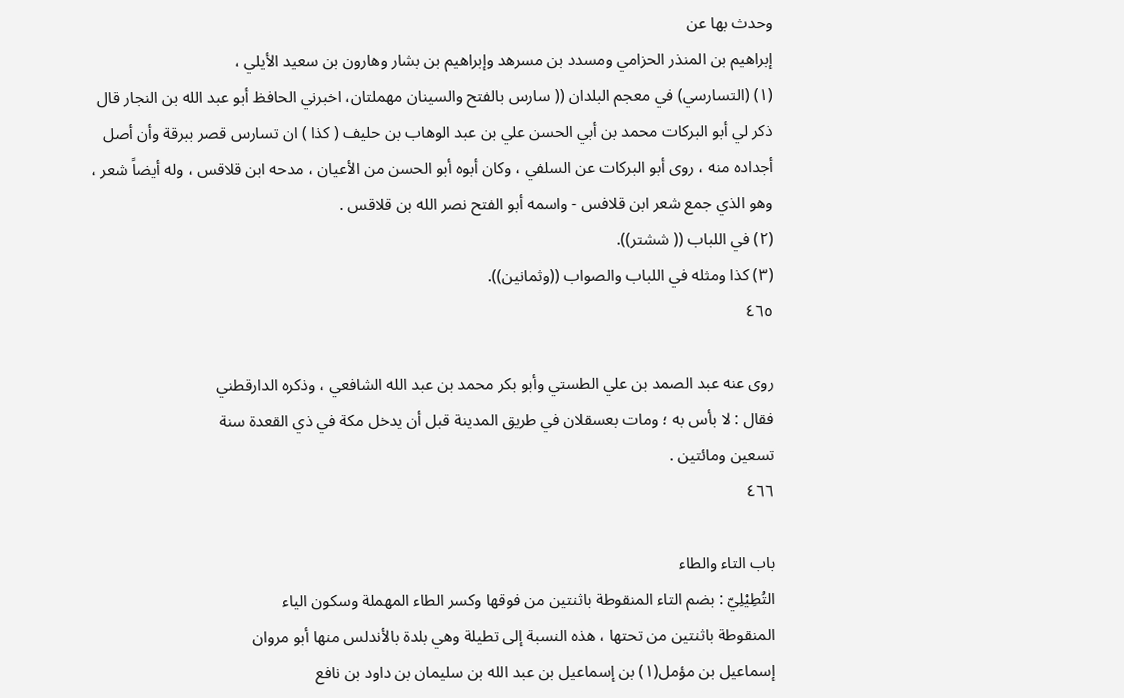وحدث بها عن
إبراهيم بن المنذر الحزامي ومسدد بن مسرهد وإبراهيم بن بشار وهارون بن سعيد الأيلي ،
(١) (التسارسي) في معجم البلدان (( سارس بالفتح والسينان مهملتان، اخبرني الحافظ أبو عبد الله بن النجار قال
ذكر لي أبو البركات محمد بن أبي الحسن علي بن عبد الوهاب بن حليف ( كذا ) ان تسارس قصر ببرقة وأن أصل
أجداده منه ، روى أبو البركات عن السلفي ، وكان أبوه أبو الحسن من الأعيان ، مدحه ابن قلاقس ، وله أيضاً شعر ،
وهو الذي جمع شعر ابن قلافس - واسمه أبو الفتح نصر الله بن قلاقس .
(٢) في اللباب (( ششتر)).
(٣) كذا ومثله في اللباب والصواب ((وثمانين)).
٤٦٥

روى عنه عبد الصمد بن علي الطستي وأبو بكر محمد بن عبد الله الشافعي ، وذكره الدارقطني
فقال : لا بأس به ؛ ومات بعسقلان في طريق المدينة قبل أن يدخل مكة في ذي القعدة سنة
تسعين ومائتين .
٤٦٦

باب التاء والطاء
التُطِيْلِيّ : بضم التاء المنقوطة باثنتين من فوقها وكسر الطاء المهملة وسكون الياء
المنقوطة باثنتين من تحتها ، هذه النسبة إلى تطيلة وهي بلدة بالأندلس منها أبو مروان
إسماعيل بن مؤمل(١) بن إسماعيل بن عبد الله بن سليمان بن داود بن نافع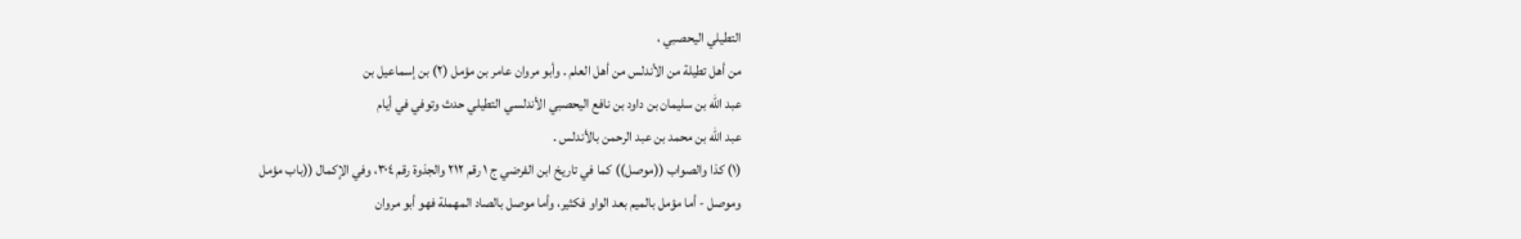التطيلي اليحصبي ،
من أهل تطيلة من الأندلس من أهل العلم . وأبو مروان عامر بن مؤمل (٢) بن إسماعيل بن
عبد الله بن سليمان بن داود بن نافع اليحصبي الأندلسي التطيلي حدث وتوفي في أيام
عبد الله بن محمد بن عبد الرحمن بالأندلس .
(١) كذا والصواب ((موصل)) كما في تاريخ ابن الفرضي ج ١ رقم ٢١٢ والجذوة رقم ٣٠٤، وفي الإكمال ((باب مؤمل
وموصل - أما مؤمل بالميم بعد الواو فكثير، وأما موصل بالصاد المهملة فهو أبو مروان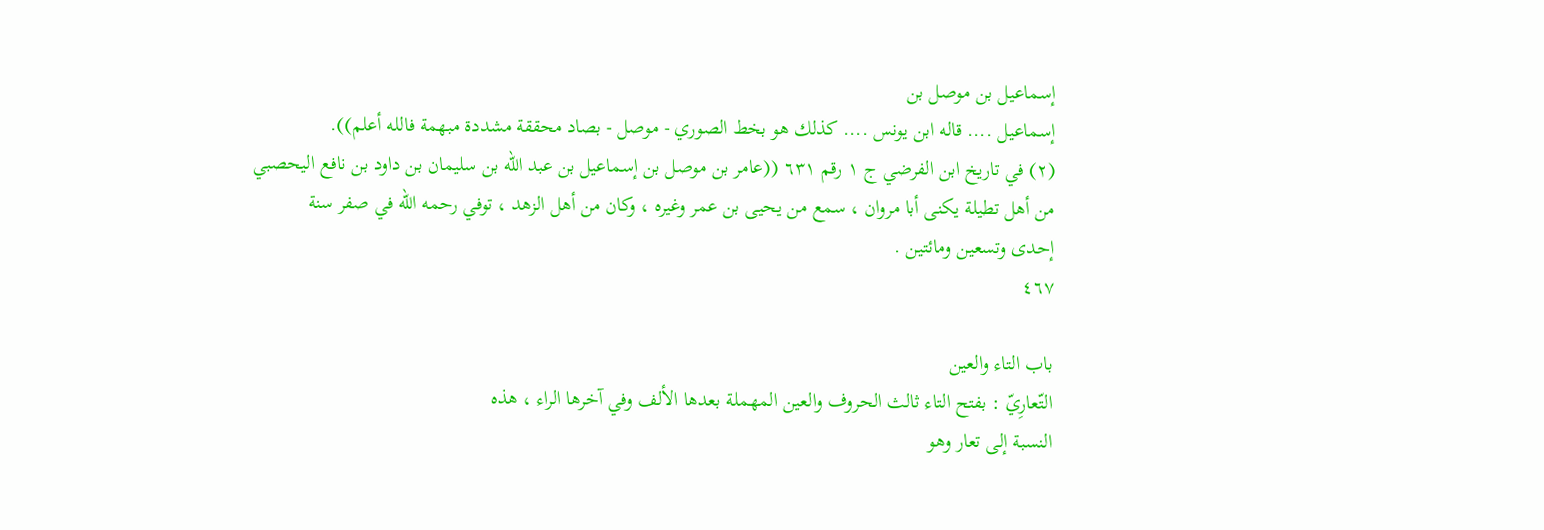إسماعيل بن موصل بن
إسماعيل .... قاله ابن يونس .... كذلك هو بخط الصوري - موصل - بصاد محققة مشددة مبهمة فالله أعلم)).
(٢) في تاريخ ابن الفرضي ج ١ رقم ٦٣١ ((عامر بن موصل بن إسماعيل بن عبد الله بن سليمان بن داود بن نافع اليحصبي
من أهل تطيلة يكنى أبا مروان ، سمع من يحيى بن عمر وغيره ، وكان من أهل الزهد ، توفي رحمه الله في صفر سنة
إحدى وتسعين ومائتين .
٤٦٧

باب التاء والعين
التّعارِيّ : بفتح التاء ثالث الحروف والعين المهملة بعدها الألف وفي آخرها الراء ، هذه
النسبة إلى تعار وهو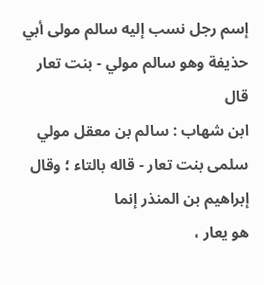إسم رجل نسب إليه سالم مولى أبي حذيفة وهو سالم مولي - بنت تعار قال
ابن شهاب : سالم بن معقل مولي سلمى بنت تعار - قاله بالتاء ؛ وقال إبراهيم بن المنذر إنما
هو يعار ،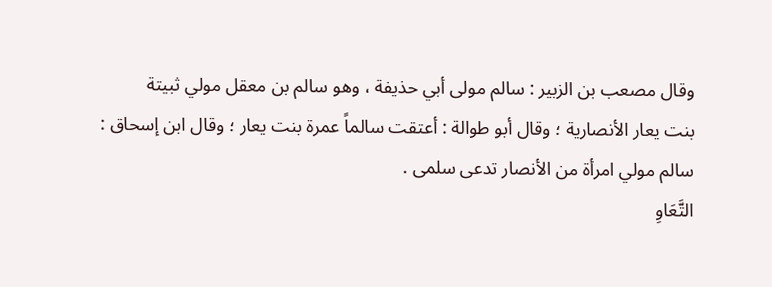وقال مصعب بن الزبير : سالم مولى أبي حذيفة ، وهو سالم بن معقل مولي ثبيتة
بنت يعار الأنصارية ؛ وقال أبو طوالة : أعتقت سالماً عمرة بنت يعار ؛ وقال ابن إسحاق :
سالم مولي امرأة من الأنصار تدعی سلمی .
التَّعَاوِ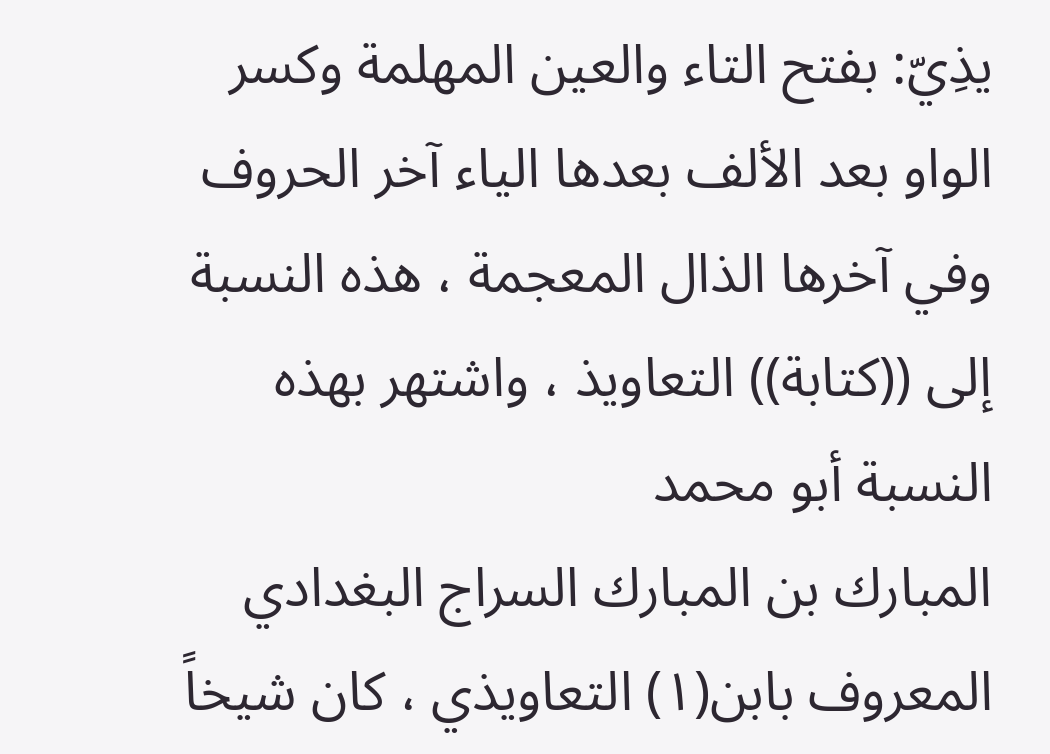يذِيّ: بفتح التاء والعين المهلمة وكسر الواو بعد الألف بعدها الياء آخر الحروف
وفي آخرها الذال المعجمة ، هذه النسبة إلى ((كتابة)) التعاويذ ، واشتهر بهذه النسبة أبو محمد
المبارك بن المبارك السراج البغدادي المعروف بابن(١) التعاويذي ، كان شيخاً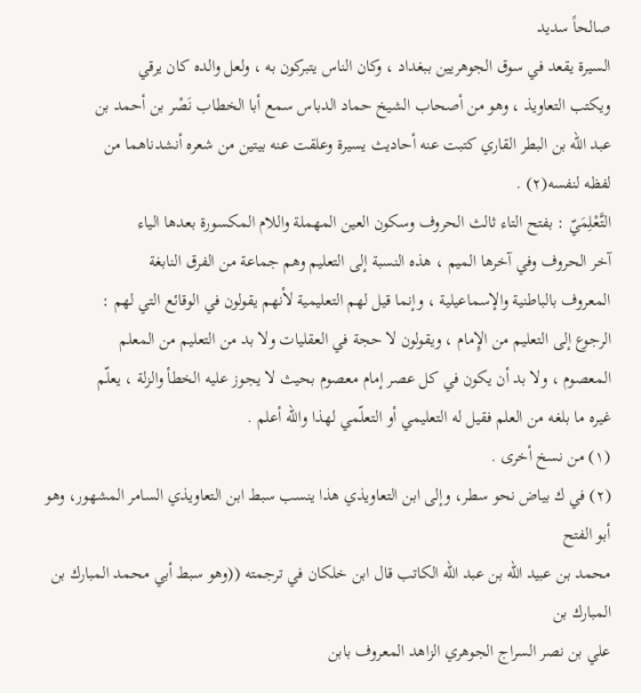صالحاً سديد
السيرة يقعد في سوق الجوهريين ببغداد ، وكان الناس يتبركون به ، ولعل والده كان يرقي
ويكتب التعاويذ ، وهو من أصحاب الشيخ حماد الدباس سمع أبا الخطاب نَصْر بن أحمد بن
عبد الله بن البطر القاري كتبت عنه أحاديث يسيرة وعلقت عنه بيتين من شعره أنشدناهما من
لفظه لنفسه(٢) .
التَّعْلِمَيّ : بفتح التاء ثالث الحروف وسكون العين المهملة واللام المكسورة بعدها الياء
آخر الحروف وفي آخرها الميم ، هذه النسبة إلى التعليم وهم جماعة من الفرق النابغة
المعروف بالباطنية والإسماعيلية ، وإنما قيل لهم التعليمية لأنهم يقولون في الوقائع التي لهم :
الرجوع إلى التعليم من الإِمام ، ويقولون لا حجة في العقليات ولا بد من التعليم من المعلم
المعصوم ، ولا بد أن يكون في كل عصر إمام معصوم بحيث لا يجوز عليه الخطأ والزلة ، يعلّم
غيره ما بلغه من العلم فقيل له التعليمي أو التعلّمي لهذا والله أعلم .
(١) من نسخ أخرى .
(٢) في ك بياض نحو سطر، وإلى ابن التعاويذي هذا ينسب سبط ابن التعاويذي السامر المشهور، وهو أبو الفتح
محمد بن عبيد الله بن عبد الله الكاتب قال ابن خلكان في ترجمته ((وهو سبط أبي محمد المبارك بن المبارك بن
علي بن نصر السراج الجوهري الزاهد المعروف بابن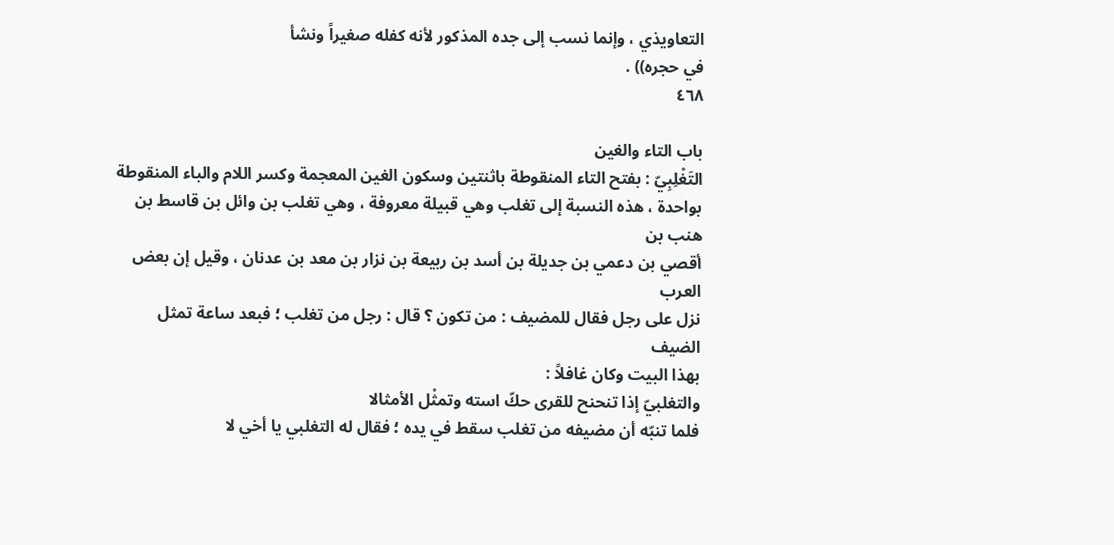التعاويذي ، وإنما نسب إلى جده المذكور لأنه كفله صغيراً ونشأ
في حجره)) .
٤٦٨

باب التاء والغين
التَغْلِبِيّ : بفتح التاء المنقوطة باثنتين وسكون الغين المعجمة وكسر اللام والباء المنقوطة
بواحدة ، هذه النسبة إلى تغلب وهي قبيلة معروفة ، وهي تغلب بن وائل بن قاسط بن هنب بن
أقصي بن دعمي بن جديلة بن أسد بن ربيعة بن نزار بن معد بن عدنان ، وقيل إن بعض العرب
نزل على رجل فقال للمضيف : من تكون ؟ قال : رجل من تغلب ؛ فبعد ساعة تمثل الضيف
بهذا البيت وكان غافلاً :
والتغلبيّ إذا تنحنح للقرى حكّ استه وتمثْل الأمثالا
فلما تنبّه أن مضيفه من تغلب سقط في يده ؛ فقال له التغلبي يا أخي لا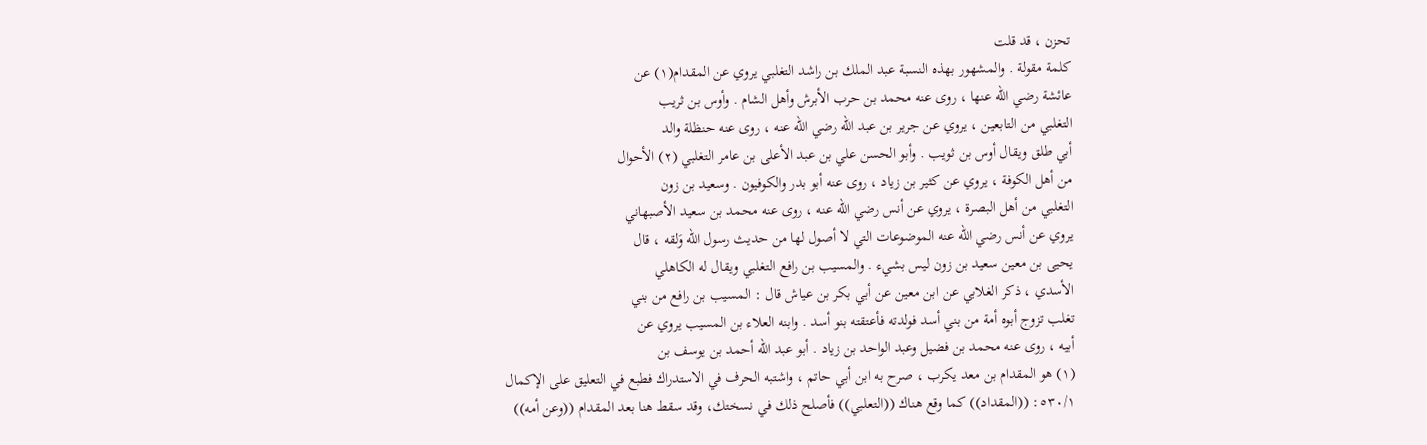تحزن ، قد قلت
كلمة مقولة . والمشهور بهذه النسبة عبد الملك بن راشد التغلبي يروي عن المقدام(١) عن
عائشة رضي الله عنها ، روى عنه محمد بن حرب الأبرش وأهل الشام . وأوس بن ثريب
التغلبي من التابعين ، يروي عن جرير بن عبد الله رضي الله عنه ، روى عنه حنظلة والد
أبي طلق ويقال أوس بن ثويب . وأبو الحسن علي بن عبد الأعلى بن عامر التغلبي (٢) الأحوال
من أهل الكوفة ، يروي عن كثير بن زياد ، روى عنه أبو بدر والكوفيون . وسعيد بن زون
التغلبي من أهل البصرة ، يروي عن أنس رضي الله عنه ، روى عنه محمد بن سعيد الأصبهاني
يروي عن أنس رضي الله عنه الموضوعات التي لا أصول لها من حديث رسول الله وَلقه ، قال
يحيى بن معين سعيد بن زون ليس بشيء . والمسيب بن رافع التغلبي ويقال له الكاهلي
الأسدي ، ذكر الغلابي عن ابن معين عن أبي بكر بن عياش قال : المسيب بن رافع من بني
تغلب تزوج أبوه أمة من بني أسد فولدته فأعتقته بنو أسد . وابنه العلاء بن المسيب يروي عن
أبيه ، روى عنه محمد بن فضيل وعبد الواحد بن زياد . أبو عبد الله أحمد بن يوسف بن
(١) هو المقدام بن معد يكرب ، صرح به ابن أبي حاتم ، واشتبه الحرف في الاستدراك فطبع في التعليق على الإكمال
٥٣٠/١: ((المقداد)) كما وقع هناك ((التعلبي)) فأصلح ذلك في نسختك، وقد سقط هنا بعد المقدام ((وعن أمه))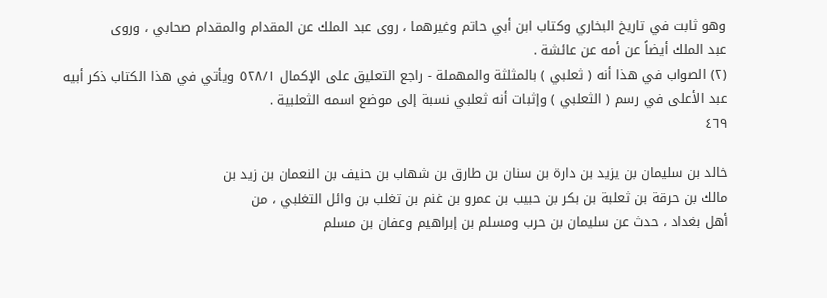وهو ثابت في تاريخ البخاري وكتاب ابن أبي حاتم وغيرهما ، روى عبد الملك عن المقدام والمقدام صحابي ، وروى
عبد الملك أيضاً عن أمه عن عائشة .
(٢) الصواب في هذا أنه ( ثعلبي ) بالمثلثة والمهملة - راجع التعليق على الإكمال ٥٢٨/١ ويأتي في هذا الكتاب ذكر أبيه
عبد الأعلى في رسم ( الثعلبي ) وإثبات أنه ثعلبي نسبة إلى موضع اسمه الثعلبية .
٤٦٩

خالد بن سليمان بن يزيد بن دارة بن سنان بن طارق بن شهاب بن حنيف بن النعمان بن زيد بن
مالك بن حرقة بن ثعلبة بن بكر بن حبيب بن عمرو بن غنم بن تغلب بن وائل التغلبي ، من
أهل بغداد ، حدث عن سليمان بن حرب ومسلم بن إبراهيم وعفان بن مسلم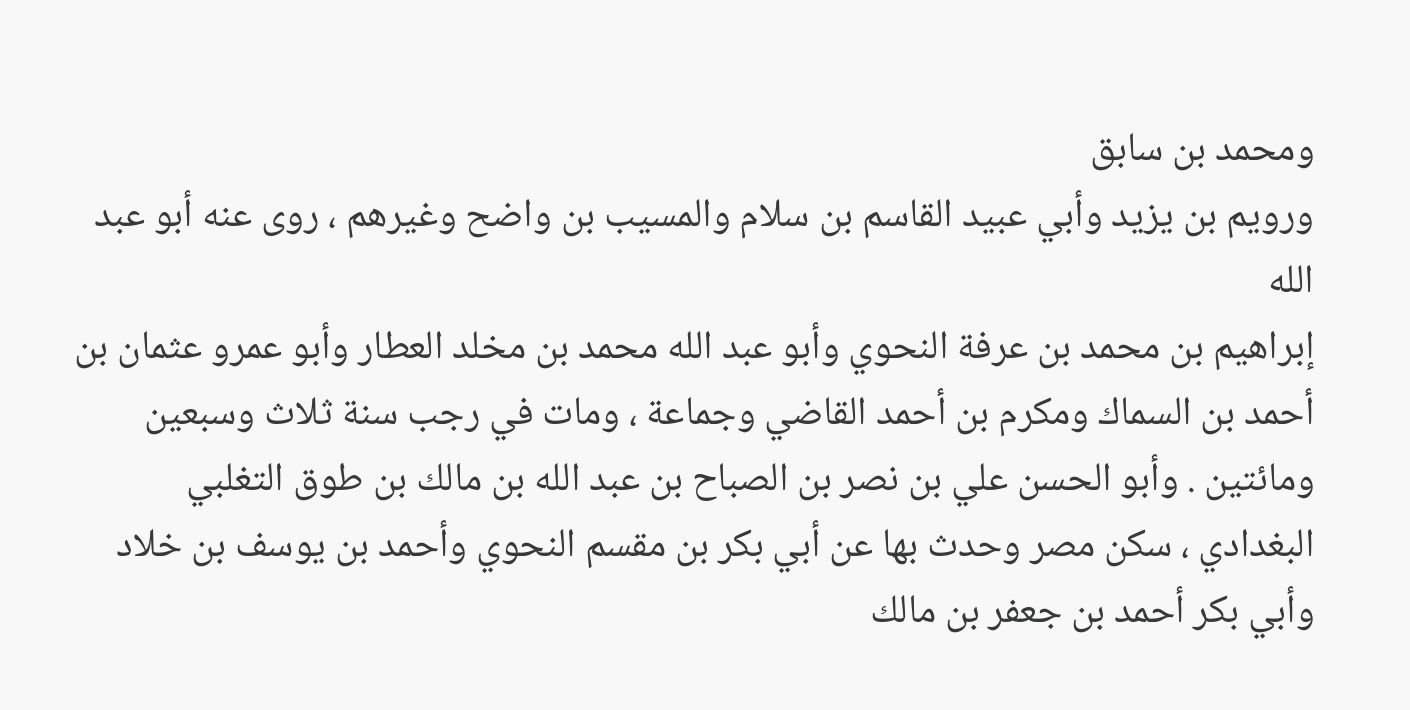ومحمد بن سابق
ورویم بن يزيد وأبي عبيد القاسم بن سلام والمسيب بن واضح وغيرهم ، روى عنه أبو عبد الله
إبراهيم بن محمد بن عرفة النحوي وأبو عبد الله محمد بن مخلد العطار وأبو عمرو عثمان بن
أحمد بن السماك ومكرم بن أحمد القاضي وجماعة ، ومات في رجب سنة ثلاث وسبعين
ومائتين . وأبو الحسن علي بن نصر بن الصباح بن عبد الله بن مالك بن طوق التغلبي
البغدادي ، سكن مصر وحدث بها عن أبي بكر بن مقسم النحوي وأحمد بن يوسف بن خلاد
وأبي بكر أحمد بن جعفر بن مالك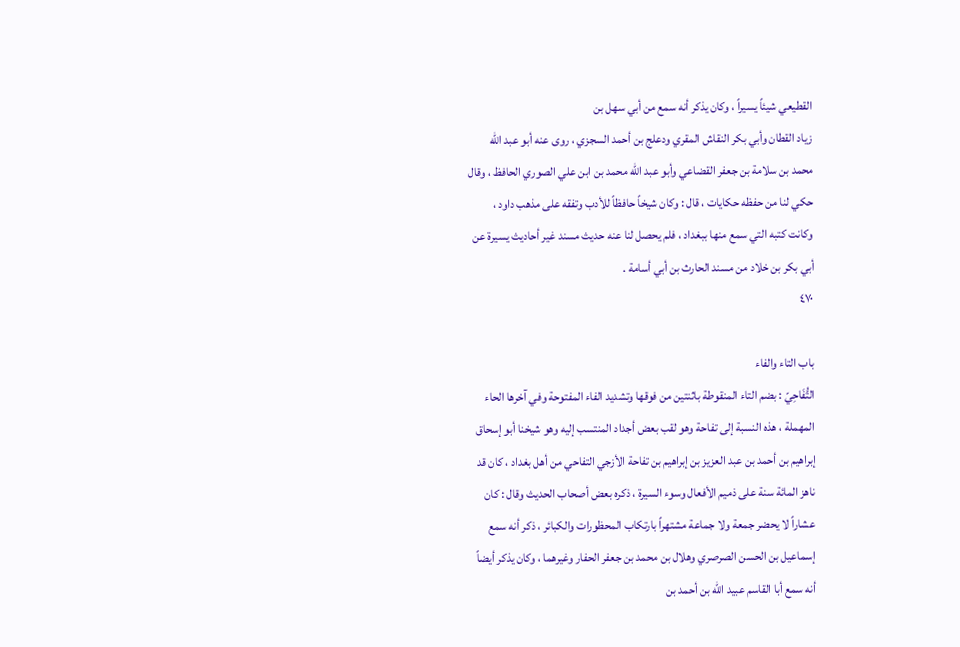القطيعي شيئاً يسيراً ، وكان يذكر أنه سمع من أبي سهل بن
زياد القطان وأبي بكر النقاش المقري ودعلج بن أحمد السجزي ، روى عنه أبو عبد الله
محمد بن سلامة بن جعفر القضاعي وأبو عبد الله محمد بن ابن علي الصوري الحافظ ، وقال
حكي لنا من حفظه حكايات ، قال : وكان شيخاً حافظاً للأدب وتفقه على مذهب داود ،
وكانت كتبه التي سمع منها ببغداد ، فلم يحصل لنا عنه حديث مسند غير أحاديث يسيرة عن
أبي بكر بن خلاد من مسند الحارث بن أبي أسامة .
٤٧٠

باب التاء والفاء
التُّفَاحِيّ : بضم التاء المنقوطة باثنتين من فوقها وتشديد الفاء المفتوحة وفي آخرها الحاء
المهملة ، هذه النسبة إلى تفاحة وهو لقب بعض أجداد المنتسب إليه وهو شيخنا أبو إسحاق
إبراهيم بن أحمد بن عبد العزيز بن إبراهيم بن تفاحة الأزجي التفاحي من أهل بغداد ، كان قد
ناهز المائة سنة على ذميم الأفعال وسوء السيرة ، ذكره بعض أصحاب الحديث وقال : كان
عشاراً لا يحضر جمعة ولا جماعة مشتهراً بارتكاب المحظورات والكبائر ، ذكر أنه سمع
إسماعيل بن الحسن الصرصري وهلال بن محمد بن جعفر الحفار وغيرهما ، وكان يذكر أيضاً
أنه سمع أبا القاسم عبيد الله بن أحمد بن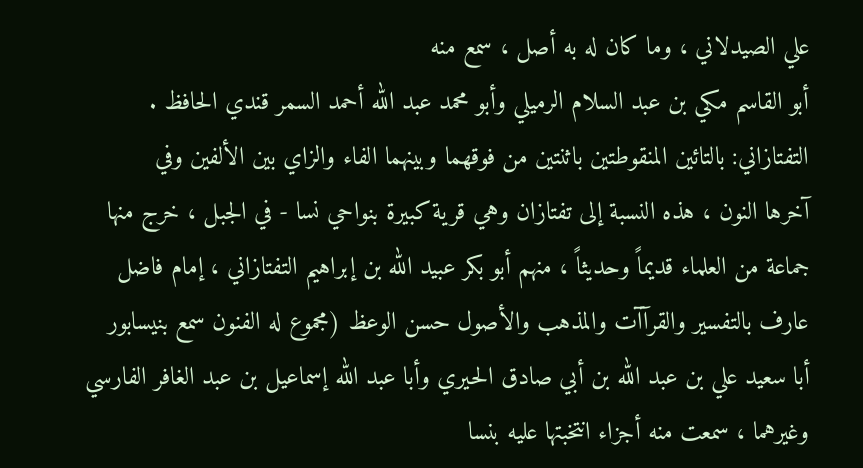علي الصيدلاني ، وما كان له به أصل ، سمع منه
أبو القاسم مكي بن عبد السلام الرميلي وأبو محمد عبد الله أحمد السمر قندي الحافظ .
التفتازاني: بالتائين المنقوطتين باثنتين من فوقهما وبينهما الفاء والزاي بين الألفين وفي
آخرها النون ، هذه النسبة إلى تفتازان وهي قرية كبيرة بنواحي نسا - في الجبل ، خرج منها
جماعة من العلماء قديماً وحديثاً ، منهم أبو بكر عبيد الله بن إبراهيم التفتازاني ، إمام فاضل
عارف بالتفسير والقرآآت والمذهب والأصول حسن الوعظ (مجموع له الفنون سمع بنيسابور
أبا سعيد علي بن عبد الله بن أبي صادق الحيري وأبا عبد الله إسماعيل بن عبد الغافر الفارسي
وغيرهما ، سمعت منه أجزاء انتخبتها عليه بنسا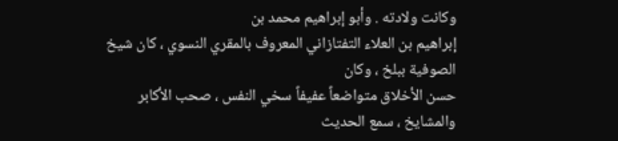وكانت ولادته . وأبو إبراهيم محمد بن
إبراهيم بن العلاء التفتازاني المعروف بالمقري النسوي ، كان شيخ الصوفية ببلخ ، وكان
حسن الأخلاق متواضعاً عفيفاً سخي النفس ، صحب الأكابر والمشايخ ، سمع الحديث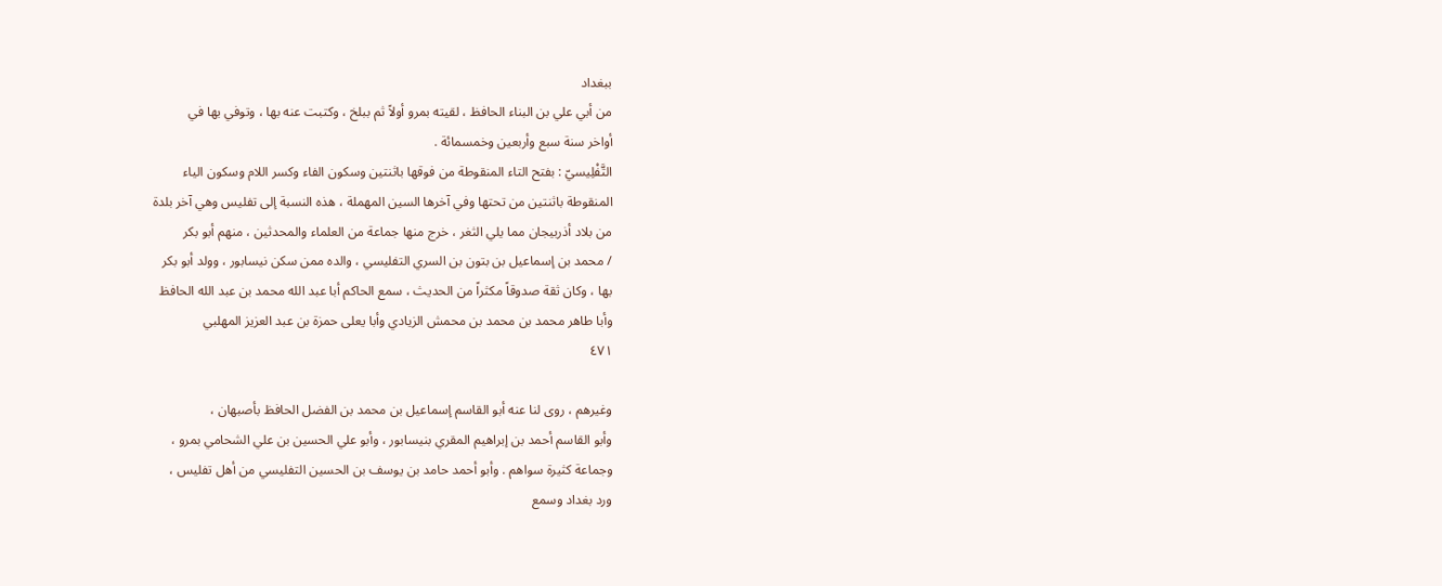ببغداد
من أبي علي بن البناء الحافظ ، لقيته بمرو أولاً ثم ببلخ ، وكتبت عنه بها ، وتوفي بها في
أواخر سنة سبع وأربعين وخمسمائة .
التَّفْلِيسيّ : بفتح التاء المنقوطة من فوقها باثنتين وسكون الفاء وكسر اللام وسكون الياء
المنقوطة باثنتين من تحتها وفي آخرها السين المهملة ، هذه النسبة إلى تفليس وهي آخر بلدة
من بلاد أذربيجان مما يلي الثغر ، خرج منها جماعة من العلماء والمحدثين ، منهم أبو بكر
/ محمد بن إسماعيل بن بتون بن السري التفليسي ، والده ممن سكن نيسابور ، وولد أبو بكر
بها ، وكان ثقة صدوقاً مكثراً من الحديث ، سمع الحاكم أبا عبد الله محمد بن عبد الله الحافظ
وأبا طاهر محمد بن محمد بن محمش الزيادي وأبا يعلى حمزة بن عبد العزيز المهلبي
٤٧١

وغيرهم ، روى لنا عنه أبو القاسم إسماعيل بن محمد بن الفضل الحافظ بأصبهان ،
وأبو القاسم أحمد بن إبراهيم المقري بنيسابور ، وأبو علي الحسين بن علي الشحامي بمرو ،
وجماعة كثيرة سواهم . وأبو أحمد حامد بن يوسف بن الحسين التفليسي من أهل تفليس ،
ورد بغداد وسمع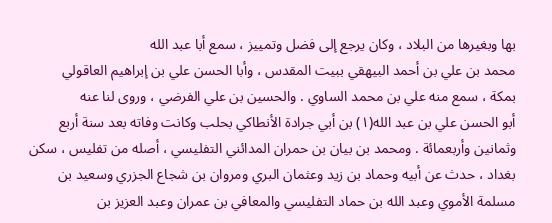بها وبغيرها من البلاد ، وكان يرجع إلى فضل وتمييز ، سمع أبا عبد الله
محمد بن علي بن أحمد البيهقي ببيت المقدس ، وأبا الحسن علي بن إبراهيم العاقولي
بمكة ، سمع منه علي بن محمد الساوي . والحسين بن علي الفرضي ، وروى لنا عنه
أبو الحسن علي بن عبد الله(١) بن أبي جرادة الأنطاكي بحلب وكانت وفاته بعد سنة أربع
وثمانين وأربعمائة . ومحمد بن بيان بن حمران المدائني التفليسي ، أصله من تفليس ، سكن
بغداد ، حدث عن أبيه وحماد بن زيد وعثمان البري ومروان بن شجاع الجزري وسعيد بن
مسلمة الأموي وعبد الله بن حماد التفليسي والمعافي بن عمران وعبد العزيز بن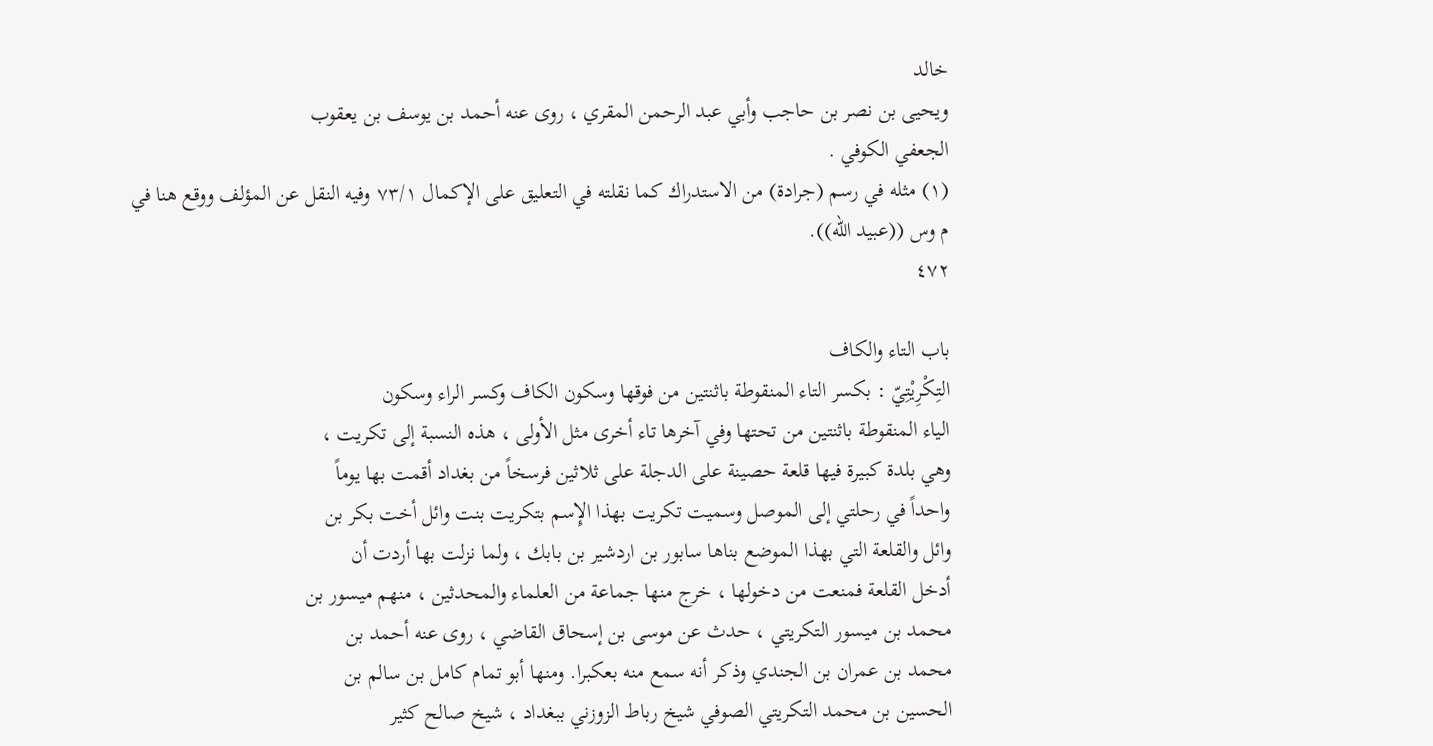خالد
ويحيى بن نصر بن حاجب وأبي عبد الرحمن المقري ، روى عنه أحمد بن يوسف بن يعقوب
الجعفي الكوفي .
(١) مثله في رسم (جرادة) من الاستدراك كما نقلته في التعليق على الإكمال ٧٣/١ وفيه النقل عن المؤلف ووقع هنا في
م وس ((عبيد الله)).
٤٧٢

باب التاء والكاف
التِكْرِيْتِيّ : بكسر التاء المنقوطة باثنتين من فوقها وسكون الكاف وكسر الراء وسكون
الياء المنقوطة باثنتين من تحتها وفي آخرها تاء أخرى مثل الأولى ، هذه النسبة إلى تكريت ،
وهي بلدة كبيرة فيها قلعة حصينة على الدجلة على ثلاثين فرسخاً من بغداد أقمت بها يوماً
واحداً في رحلتي إلى الموصل وسميت تكريت بهذا الإِسم بتكريت بنت وائل أخت بكر بن
وائل والقلعة التي بهذا الموضع بناها سابور بن اردشير بن بابك ، ولما نزلت بها أردت أن
أدخل القلعة فمنعت من دخولها ، خرج منها جماعة من العلماء والمحدثين ، منهم ميسور بن
محمد بن ميسور التكريتي ، حدث عن موسى بن إسحاق القاضي ، روى عنه أحمد بن
محمد بن عمران بن الجندي وذكر أنه سمع منه بعكبرا. ومنها أبو تمام كامل بن سالم بن
الحسين بن محمد التكريتي الصوفي شيخ رباط الزوزني ببغداد ، شيخ صالح كثير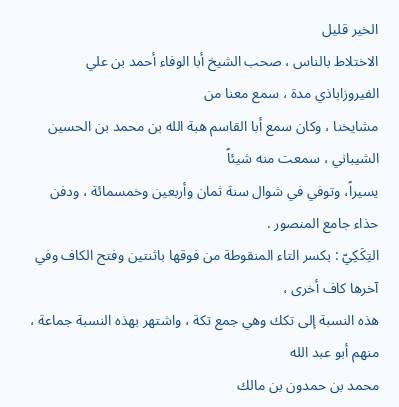الخير قليل
الاختلاط بالناس ، صحب الشيخ أبا الوفاء أحمد بن علي الفيروزاباذي مدة ، سمع معنا من
مشايخنا ، وكان سمع أبا القاسم هبة الله بن محمد بن الحسين الشيباني ، سمعت منه شيئاً
يسيراً، وتوفي في شوال سنة ثمان وأربعين وخمسمائة ، ودفن حذاء جامع المنصور .
التِكَكِيّ : بكسر التاء المنقوطة من فوقها باثنتين وفتح الكاف وفي آخرها كاف أخرى ،
هذه النسبة إلى تكك وهي جمع تكة ، واشتهر بهذه النسبة جماعة ، منهم أبو عبد الله
محمد بن حمدون بن مالك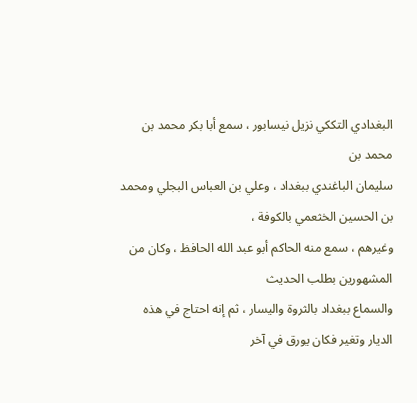البغدادي التككي نزيل نيسابور ، سمع أبا بكر محمد بن محمد بن
سليمان الباغندي ببغداد ، وعلي بن العباس البجلي ومحمد بن الحسين الخثعمي بالكوفة ،
وغيرهم ، سمع منه الحاكم أبو عبد الله الحافظ ، وكان من المشهورين بطلب الحديث
والسماع ببغداد بالثروة واليسار ، ثم إنه احتاج في هذه الديار وتغير فكان يورق في آخر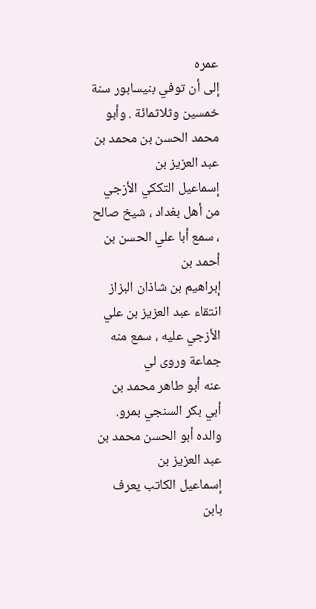عمره
إلى أن توفي بنيسابور سنة خمسين وثلاثمائة . وأبو محمد الحسن بن محمد بن عبد العزيز بن
إسماعيل التككي الأزجي من أهل بغداد ، شيخ صالح ، سمع أبا علي الحسن بن أحمد بن
إبراهيم بن شاذان البزاز انتقاء عبد العزيز بن علي الأزجي عليه ، سمع منه جماعة وروى لي
عنه أبو طاهر محمد بن أبي بكر السنجي بمرو. والده أبو الحسن محمد بن عبد العزيز بن
إسماعيل الكاتب يعرف بابن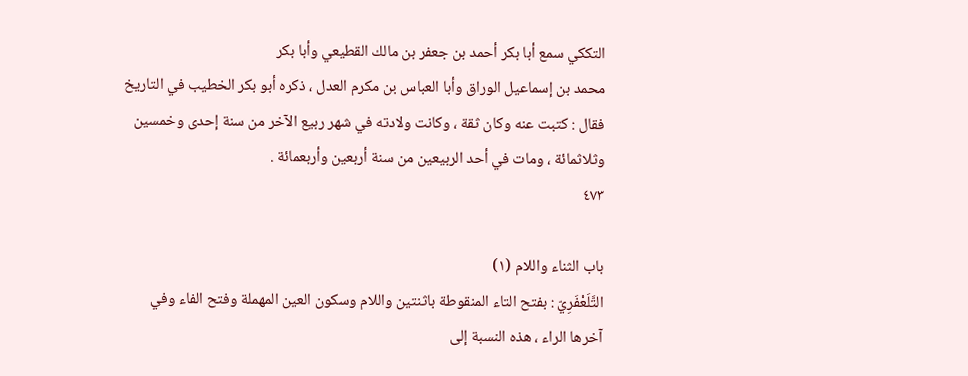التككي سمع أبا بكر أحمد بن جعفر بن مالك القطيعي وأبا بكر
محمد بن إسماعيل الوراق وأبا العباس بن مكرم العدل ، ذكره أبو بكر الخطيب في التاريخ
فقال : كتبت عنه وكان ثقة ، وكانت ولادته في شهر ربيع الآخر من سنة إحدى وخمسين
وثلاثمائة ، ومات في أحد الربيعين من سنة أربعين وأربعمائة .
٤٧٣

باب الثناء واللام (١)
التَّلَعْفَرِيّ : بفتح التاء المنقوطة باثنتين واللام وسكون العين المهملة وفتح الفاء وفي
آخرها الراء ، هذه النسبة إلى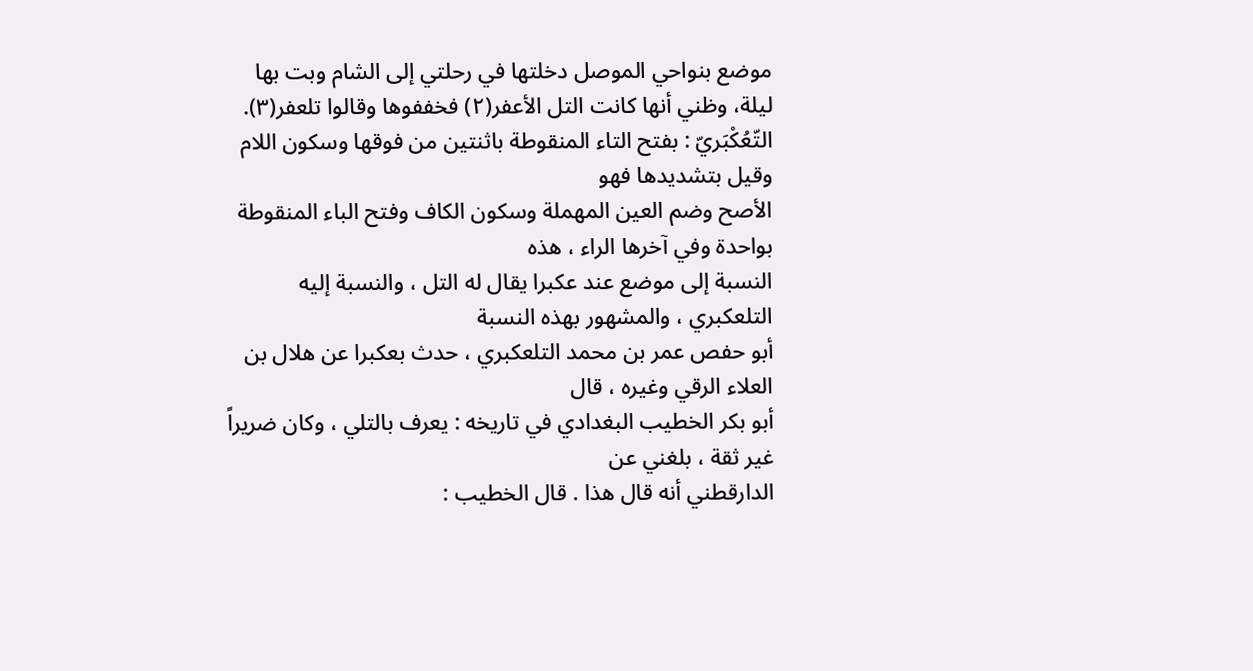موضع بنواحي الموصل دخلتها في رحلتي إلى الشام وبت بها
ليلة، وظني أنها كانت التل الأعفر(٢) فخففوها وقالوا تلعفر(٣).
التّعُكْبَريّ : بفتح التاء المنقوطة باثنتين من فوقها وسكون اللام وقيل بتشديدها فهو
الأصح وضم العين المهملة وسكون الكاف وفتح الباء المنقوطة بواحدة وفي آخرها الراء ، هذه
النسبة إلى موضع عند عكبرا يقال له التل ، والنسبة إليه التلعكبري ، والمشهور بهذه النسبة
أبو حفص عمر بن محمد التلعكبري ، حدث بعكبرا عن هلال بن العلاء الرقي وغيره ، قال
أبو بكر الخطيب البغدادي في تاريخه : يعرف بالتلي ، وكان ضريراً غير ثقة ، بلغني عن
الدارقطني أنه قال هذا . قال الخطيب :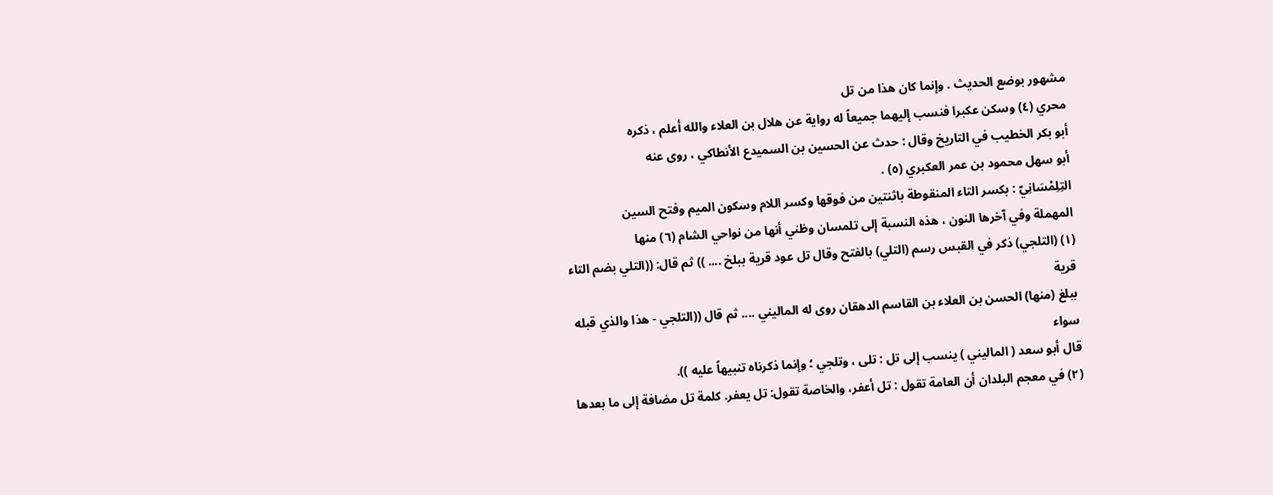مشهور بوضع الحديث . وإنما كان هذا من تل
محري (٤) وسكن عكبرا فنسب إليهما جميعاً له رواية عن هلال بن العلاء والله أعلم ، ذكره
أبو بكر الخطيب في التاريخ وقال : حدث عن الحسين بن السميدع الأنطاكي ، روى عنه
أبو سهل محمود بن عمر العكبري (٥) .
التِلِمْسَانِيّ : بكسر التاء المنقوطة باثنتين من فوقها وكسر اللام وسكون الميم وفتح السين
المهملة وفي آخرها النون ، هذه النسبة إلى تلمسان وظني أنها من نواحي الشام (٦) منها
(١) (التلجي) ذكر في القبس رسم (التلي) بالفتح وقال تل عود قرية ببلخ .... )) ثم قال: ((التلي بضم التاء قرية
ببلغ (منها) الحسن بن العلاء بن القاسم الدهقان روى له الماليني .... ثم قال ((التلجي - هذا والذي قبله سواء
قال أبو سعد ( الماليني ) ينسب إلى تل : تلى ، وتلجي ؛ وإنما ذكرناه تنبيهاً عليه )).
(٢) في معجم البلدان أن العامة تقول : تل أعفر، والخاصة تقول: تل يعفر. كلمة تل مضافة إلى ما بعدها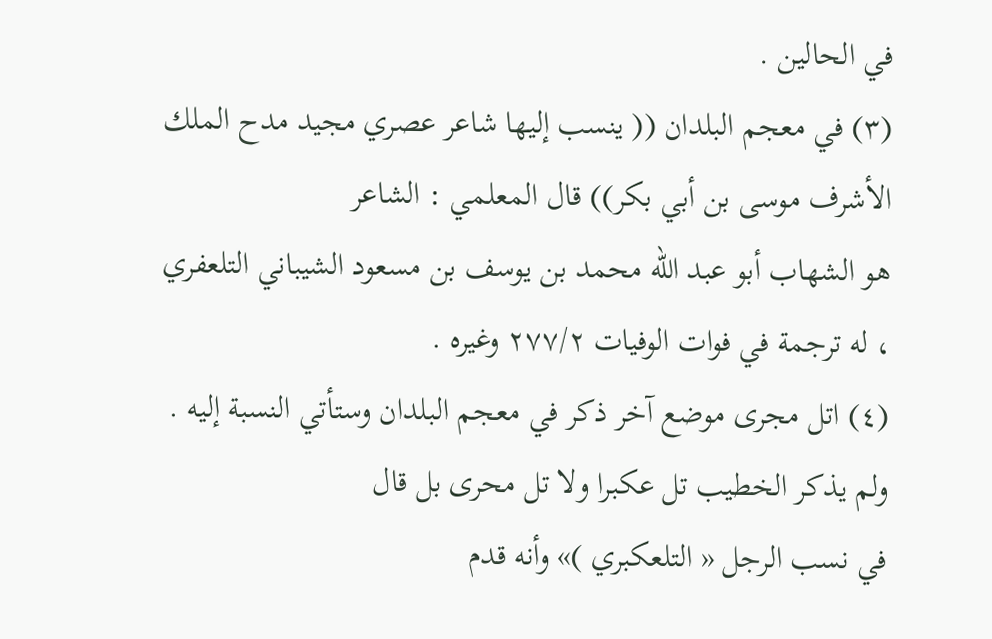في الحالين .
(٣) في معجم البلدان (( ينسب إليها شاعر عصري مجيد مدح الملك الأشرف موسى بن أبي بكر)) قال المعلمي : الشاعر
هو الشهاب أبو عبد الله محمد بن يوسف بن مسعود الشيباني التلعفري ، له ترجمة في فوات الوفيات ٢٧٧/٢ وغيره .
(٤) اتل مجرى موضع آخر ذكر في معجم البلدان وستأتي النسبة إليه . ولم يذكر الخطيب تل عكبرا ولا تل محرى بل قال
في نسب الرجل « التلعكبري )» وأنه قدم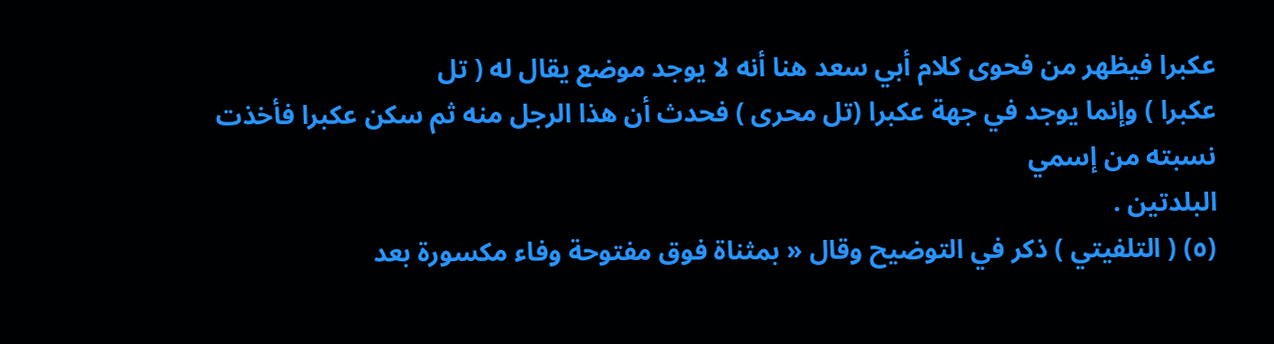عكبرا فيظهر من فحوى كلام أبي سعد هنا أنه لا يوجد موضع يقال له ( تل
عكبرا ) وإنما يوجد في جهة عكبرا (تل محرى ) فحدث أن هذا الرجل منه ثم سكن عكبرا فأخذت نسبته من إسمي
البلدتين .
(٥) ( التلفيتي ) ذكر في التوضيح وقال « بمثناة فوق مفتوحة وفاء مكسورة بعد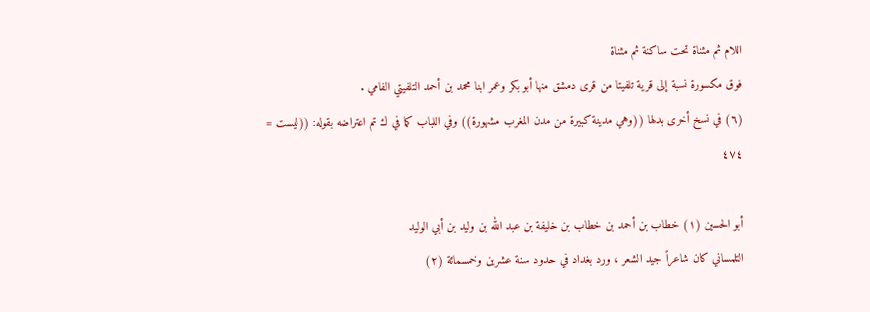اللام ثم مثناة تحت ساكنة ثم مثناة
فوق مكسورة نسبة إلى قرية تلفيتا من قرى دمشق منها أبو بكر وعمر ابنا محمد بن أحمد التلفيتي الفامي .
(٦) في نسخ أخرى بدلها ((وهي مدينة كبيرة من مدن المغرب مشهورة)) وفي اللباب كما في ك تم اعتراضه بقوله: ((ليست =
٤٧٤

أبو الحسين (١) خطاب بن أحمد بن خطاب بن خليفة بن عبد الله بن وليد بن أبي الوليد
التلمساني كان شاعراً جيد الشعر ، ورد بغداد في حدود سنة عشرين وخمسمائة (٢)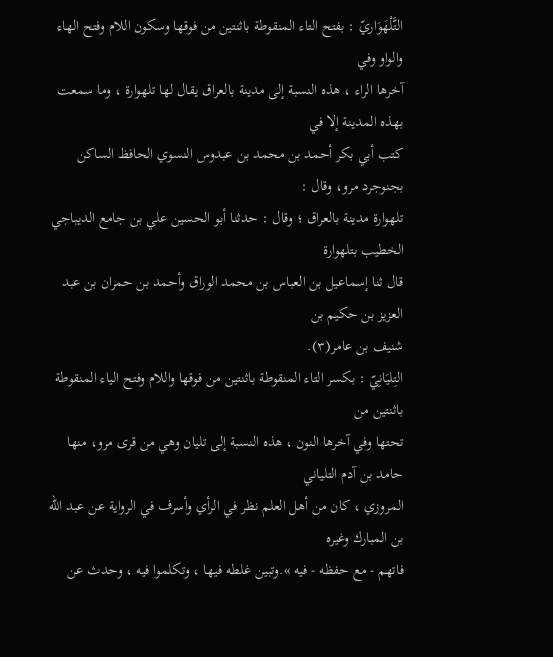التَّلْهَوَاريّ : بفتح التاء المنقوطة باثنتين من فوقها وسكون اللام وفتح الهاء والواو وفي
آخرها الراء ، هذه النسبة إلى مدينة بالعراق يقال لها تلهوارة ، وما سمعت بهذه المدينة إلا في
كتب أبي بكر أحمد بن محمد بن عبدوس النسوي الحافظ الساكن بجنوجرد مرو، وقال :
تلهوارة مدينة بالعراق ؛ وقال : حدثنا أبو الحسين علي بن جامع الديباجي الخطيب بتلهوارة
قال ثنا إسماعيل بن العباس بن محمد الوراق وأحمد بن حمران بن عبد العزيز بن حكيم بن
شنيف بن عامر(٣).
التِليَانِيّ : بكسر التاء المنقوطة باثنتين من فوقها واللام وفتح الياء المنقوطة باثنتين من
تحتها وفي آخرها النون ، هذه النسبة إلى تليان وهي من قرى مرو، منها حامد بن آدم التلياني
المروزي ، كان من أهل العلم نظر في الرأي وأسرف في الرواية عن عبد الله بن المبارك وغيره
فاتهم - مع حفظه - فيه ».وتبين غلطه فيها ، وتكلموا فيه ، وحدث عن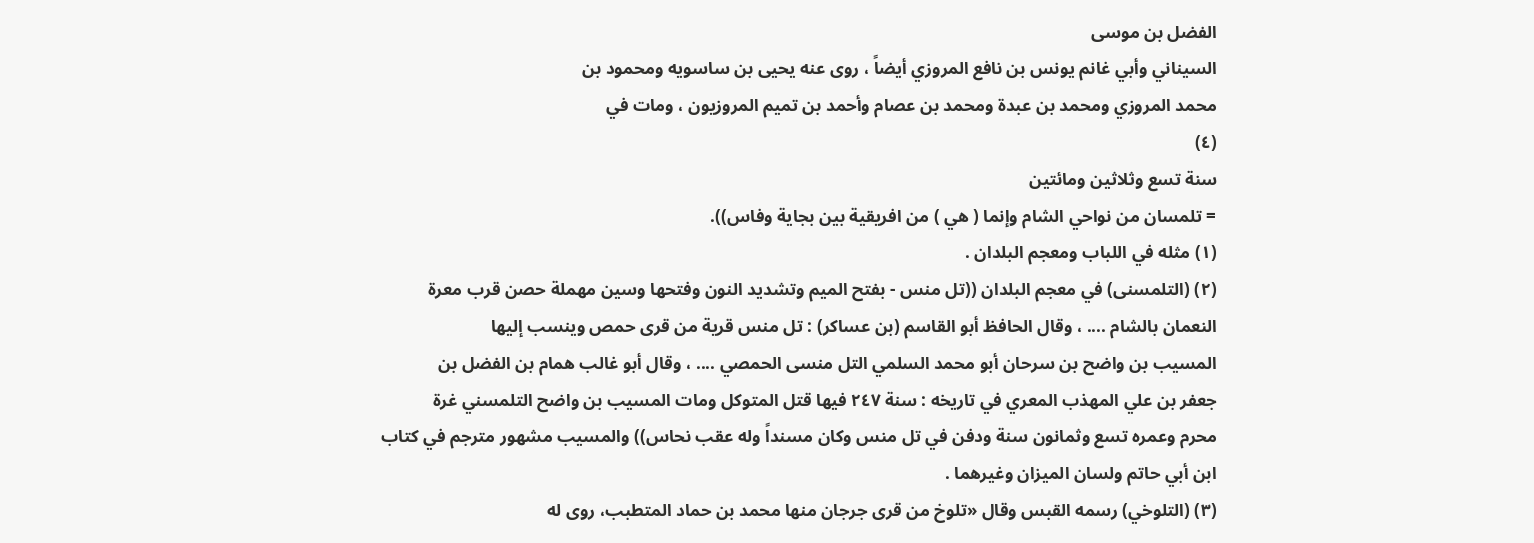الفضل بن موسى
السیناني وأبي غانم يونس بن نافع المروزي أيضاً ، روی عنه یحیی بن ساسویه ومحمود بن
محمد المروزي ومحمد بن عبدة ومحمد بن عصام وأحمد بن تميم المروزيون ، ومات في
(٤)
سنة تسع وثلاثين ومائتين
= تلمسان من نواحي الشام وإنما ( هي ) من افريقية بين بجاية وفاس)).
(١) مثله في اللباب ومعجم البلدان .
(٢) (التلمسنى) في معجم البلدان ((تل منس - بفتح الميم وتشديد النون وفتحها وسين مهملة حصن قرب معرة
النعمان بالشام .... ، وقال الحافظ أبو القاسم (بن عساكر) : تل منس قرية من قرى حمص وينسب إليها
المسيب بن واضح بن سرحان أبو محمد السلمي التل منسى الحمصي .... ، وقال أبو غالب همام بن الفضل بن
جعفر بن علي المهذب المعري في تاريخه : سنة ٢٤٧ فيها قتل المتوكل ومات المسيب بن واضح التلمسني غرة
محرم وعمره تسع وثمانون سنة ودفن في تل منس وكان مسنداً وله عقب نحاس)) والمسيب مشهور مترجم في كتاب
ابن أبي حاتم ولسان الميزان وغيرهما .
(٣) (التلوخي) رسمه القبس وقال «تلوخ من قرى جرجان منها محمد بن حماد المتطبب، روى له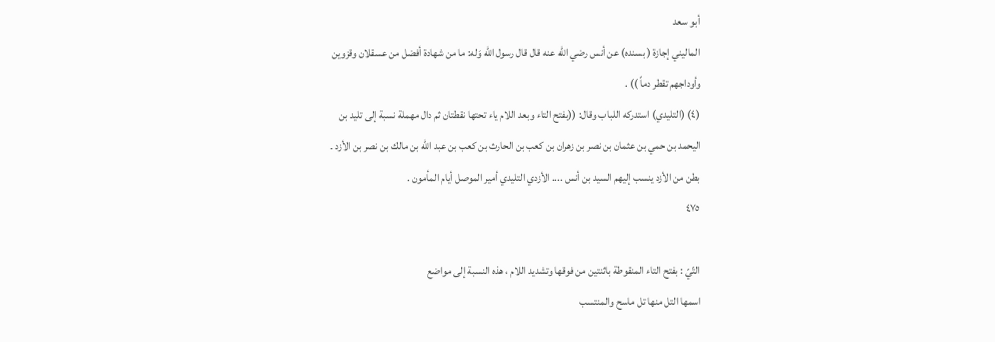أبو سعد
الماليني إجازة ( بسنده) عن أنس رضي الله عنه قال قال رسول الله وَله: ما من شهادة أفضل من عسقلان وقزوين
وأوداجهم تقطر دماً )) .
(٤) (التليدي) استدركه اللباب وقال: ((بفتح التاء وبعد اللام ياء تحتها نقطتان ثم دال مهملة نسبة إلى تليد بن
اليحمد بن حمي بن عثمان بن نصر بن زهران بن كعب بن الحارث بن كعب بن عبد الله بن مالك بن نصر بن الأزد ۔
بطن من الأزد ينسب إليهم السيد بن أنس .... الأزدي التليدي أمير الموصل أيام المأمون .
٤٧٥

التّيّ : بفتح التاء المنقوطة باثنتين من فوقها وتشديد اللام ، هذه النسبة إلى مواضع
اسمها التل منها تل ماسح والمنتسب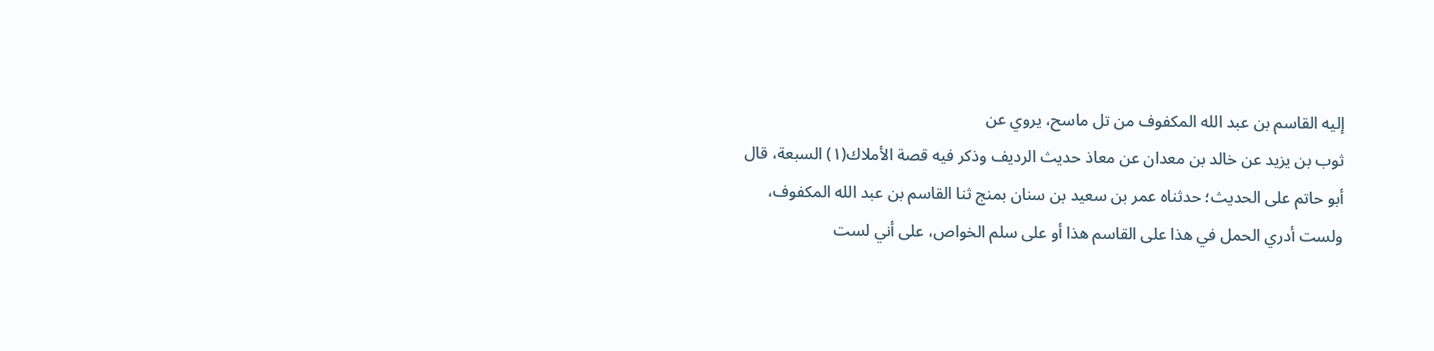إليه القاسم بن عبد الله المکفوف من تل ماسح، یروي عن
ثوب بن يزيد عن خالد بن معدان عن معاذ حديث الرديف وذكر فيه قصة الأملاك(١) السبعة، قال
أبو حاتم على الحديث؛ حدثناه عمر بن سعيد بن سنان بمنج ثنا القاسم بن عبد الله المكفوف،
ولست أدري الحمل في هذا على القاسم هذا أو على سلم الخواص، على أني لست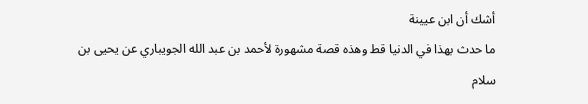أشك أن ابن عيينة
ما حدث بهذا في الدنيا قط وهذه قصة مشهورة لأحمد بن عبد الله الجویباري عن يحيى بن سلام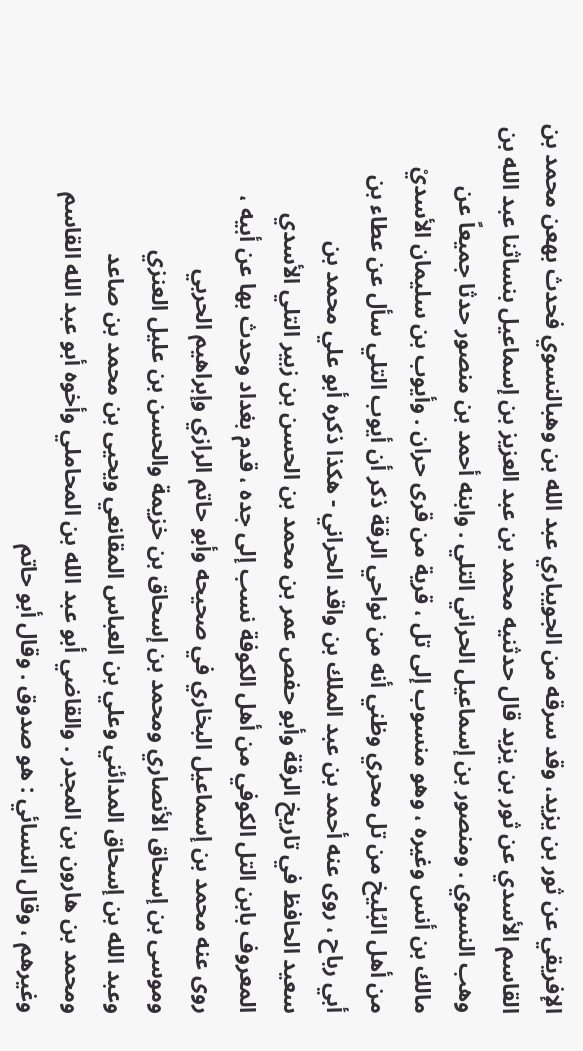الإفريقي عن ثور بن يزيد، وقد سرقه من الجویباري عبد الله بن وهبالنسوي فحدث بهعن محمد بن
القاسم الأسدي عن ثور بن يزيد قال حدثنيه محمد بن عبد العزيز بن إسماعيل بنساثنا عبد الله بن
وهب النسوي . ومنصور بن إسماعيل الحراني التلي . وابنه أحمد بن منصور حدثا جميعاً عن
مالك بن أنس وغيره ، وهو منسوب إلى تل ، قرية من قرى حران . وأيوب بن سليمان الأسديْ
من أهل البُليخ من تل محري وظني أنه من نواحي الرقة ذكر أن أيوب التلي سأل عن عطاء بن
أبي رباح ، روى عنه أحمد بن عبد الملك بن واقد الحراني - هكذا ذكره أبو علي محمد بن
سعيد الحافظ في تاريخ الرقة وأبو حفص عمر بن محمد بن الحسن بن زبير التلي الأسدي
المعروف بابن التل الكوفي من أهل الكوفة نسب إلى جده ، قدم بغداد وحدث بها عن أبيه ،
روى عنه محمد بن إسماعيل البخاري في صحيحه وأبو حاتم الرازي وإبراهيم الحربي
وموسى بن إسحاق الأنصاري ومحمد بن إسحاق بن خزيمة والحسن بن عليل العنزي
وعبد الله بن إسحاق المدائني وعلي بن العباس المقانعي ويحيى بن محمد بن صاعد
ومحمد بن هارون بن المجدر . والقاضي أبو عبد الله بن المحاملي وأخوه أبو عبد الله القاسم
وغيرهم ، وقال النسائي : هو صدوق . وقال أبو حاتم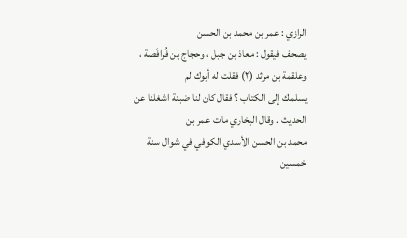الرازي : عمر بن محمد بن الحسن
يصحف فيقول : معاذ بن جبل ، وحجاج بن فُرافَصة ، وعلقمة بن مرثد (٢) فقلت له أبوك لم
يسلمك إلى الكتاب ؟ فقال كان لنا ضبنة اشغلنا عن الحديث . وقال البخاري مات عمر بن
محمد بن الحسن الأسدي الكوفي في شوال سنة خمسين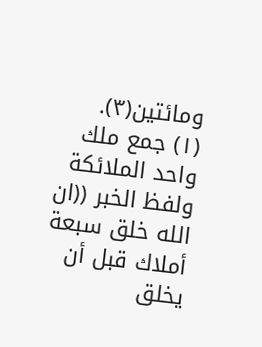ومائتين(٣).
(١) جمع ملك واحد الملائكة ولفظ الخبر ((ان الله خلق سبعة أملاك قبل أن يخلق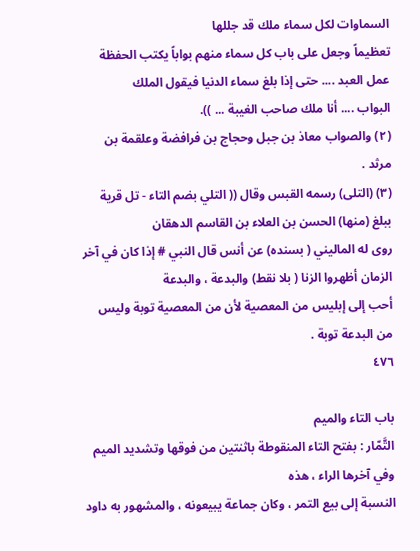السماوات لكل سماء ملك قد جللها
تعظيماً وجعل على باب كل سماء منهم بواباً يكتب الحفظة عمل العبد .... حتى إذا بلغ سماء الدنيا فيقول الملك
البواب .... أنا ملك صاحب الغيبة ... )).
(٢) والصواب معاذ بن جبل وحجاج بن فرافضة وعلقمة بن مرثد .
(٣) (التلى) رسمه القبس وقال (( التلي بضم التاء - تل قرية ببلغ (منها) الحسن بن العلاء بن القاسم الدهقان
روى له الماليني ( بسنده) عن أنس قال النبي # إذا كان في آخر الزمان أظهروا الزنا ( بلا نقط) والبدعة ، والبدعة
أحب إلى إبليس من المعصية لأن من المعصية توبة وليس من البدعة توبة .
٤٧٦

باب التاء والميم
التَّمّار : بفتح التاء المنقوطة باثنتين من فوقها وتشديد الميم وفي آخرها الراء ، هذه
النسبة إلى بيع التمر ، وكان جماعة يبيعونه ، والمشهور به داود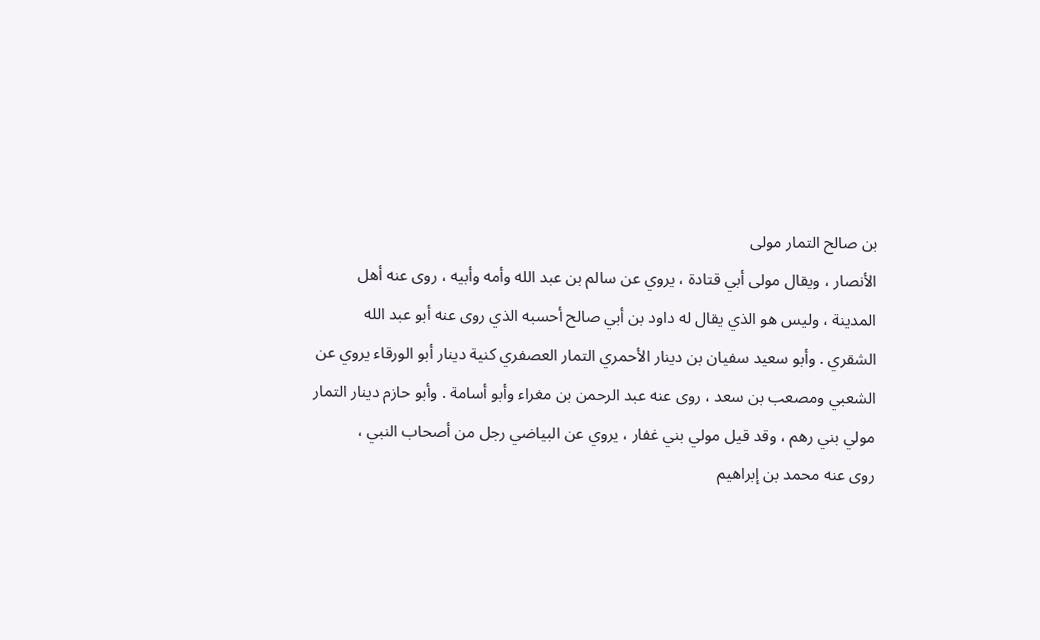بن صالح التمار مولى
الأنصار ، ويقال مولى أبي قتادة ، يروي عن سالم بن عبد الله وأمه وأبيه ، روى عنه أهل
المدينة ، وليس هو الذي يقال له داود بن أبي صالح أحسبه الذي روى عنه أبو عبد الله
الشقري . وأبو سعيد سفيان بن دينار الأحمري التمار العصفري كنية دينار أبو الورقاء يروي عن
الشعبي ومصعب بن سعد ، روى عنه عبد الرحمن بن مغراء وأبو أسامة . وأبو حازم دينار التمار
مولي بني رهم ، وقد قيل مولي بني غفار ، يروي عن البياضي رجل من أصحاب النبي ،
روى عنه محمد بن إبراهيم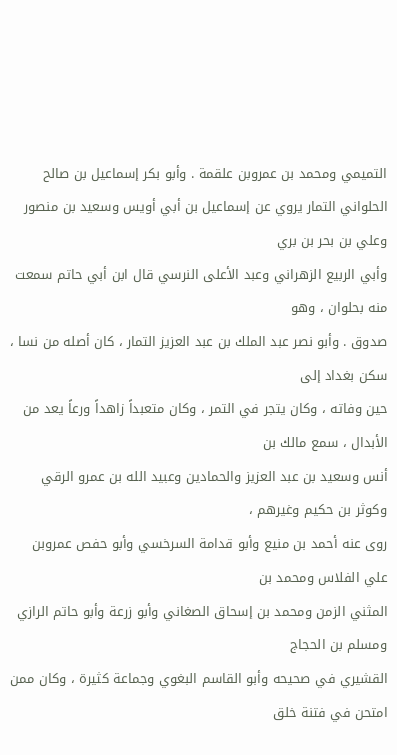التميمي ومحمد بن عمروبن علقمة . وأبو بكر إسماعيل بن صالح
الحلواني التمار يروي عن إسماعيل بن أبي أويس وسعيد بن منصور وعلي بن بحر بن بري
وأبي الربيع الزهراني وعبد الأعلى النرسي قال ابن أبي حاتم سمعت منه بحلوان ، وهو
صدوق . وأبو نصر عبد الملك بن عبد العزيز التمار ، كان أصله من نسا ، سكن بغداد إلى
حين وفاته ، وكان يتجر في التمر ، وكان متعبداً زاهداً ورعاً يعد من الأبدال ، سمع مالك بن
أنس وسعيد بن عبد العزيز والحمادين وعبيد الله بن عمرو الرقي وكوثر بن حكيم وغيرهم ،
روى عنه أحمد بن منيع وأبو قدامة السرخسي وأبو حفص عمروبن علي الفلاس ومحمد بن
المثني الزمن ومحمد بن إسحاق الصغاني وأبو زرعة وأبو حاتم الرازي ومسلم بن الحجاج
القشيري في صحيحه وأبو القاسم البغوي وجماعة كثيرة ، وكان ممن امتحن في فتنة خلق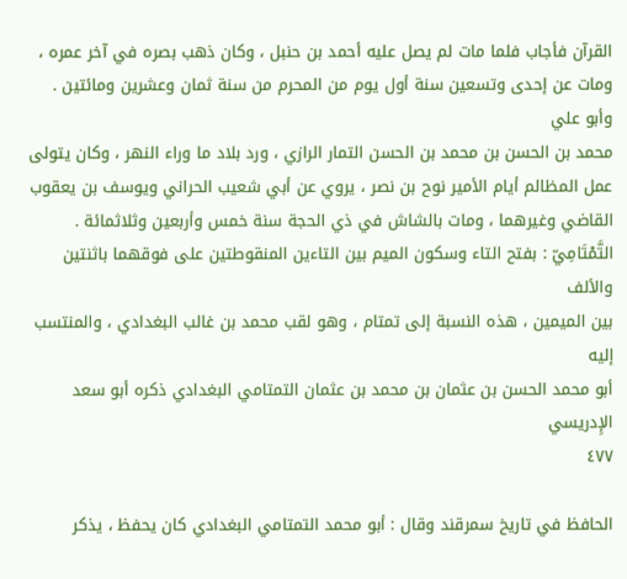القرآن فأجاب فلما مات لم يصل عليه أحمد بن حنبل ، وكان ذهب بصره في آخر عمره ،
ومات عن إحدى وتسعين سنة أول يوم من المحرم من سنة ثمان وعشرين ومائتين . وأبو علي
محمد بن الحسن بن محمد بن الحسن التمار الرازي ، ورد بلاد ما وراء النهر ، وكان يتولى
عمل المظالم أيام الأمير نوح بن نصر ، يروي عن أبي شعيب الحراني ويوسف بن يعقوب
القاضي وغيرهما ، ومات بالشاش في ذي الحجة سنة خمس وأربعين وثلاثمائة .
التَّمْتَامِيّ : بفتح التاء وسكون الميم بين التاءين المنقوطتين على فوقهما باثنتين والألف
بين الميمين ، هذه النسبة إلى تمتام ، وهو لقب محمد بن غالب البغدادي ، والمنتسب إليه
أبو محمد الحسن بن عثمان بن محمد بن عثمان التمتامي البغدادي ذكره أبو سعد الإِدريسي
٤٧٧

الحافظ في تاريخ سمرقند وقال : أبو محمد التمتامي البغدادي كان يحفظ ، يذكر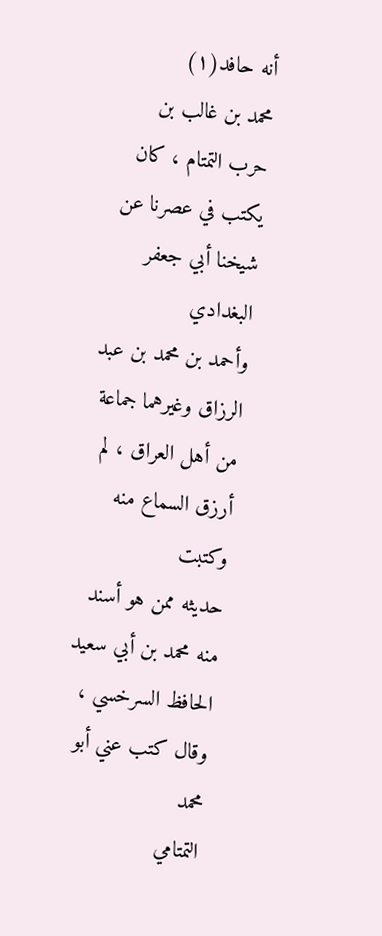أنه حافد(١)
محمد بن غالب بن حرب التمتام ، كان يكتب في عصرنا عن شيخنا أبي جعفر البغدادي
وأحمد بن محمد بن عبد الرزاق وغيرهما جماعة من أهل العراق ، لم أرزق السماع منه وكتبت
حديثه ممن هو أسند منه محمد بن أبي سعيد الحافظ السرخسي ، وقال كتب عني أبو محمد
التمتامي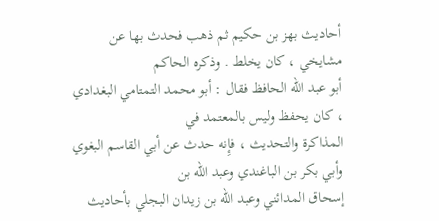أحاديث بهز بن حكيم ثم ذهب فحدث بها عن مشايخي ، كان يخلط . وذكره الحاكم
أبو عبد الله الحافظ فقال : أبو محمد التمتامي البغدادي ، كان يحفظ وليس بالمعتمد في
المذاكرة والتحديث ، فإِنه حدث عن أبي القاسم البغوي وأبي بكر بن الباغندي وعبد الله بن
إسحاق المدائني وعبد الله بن زيدان البجلي بأحاديث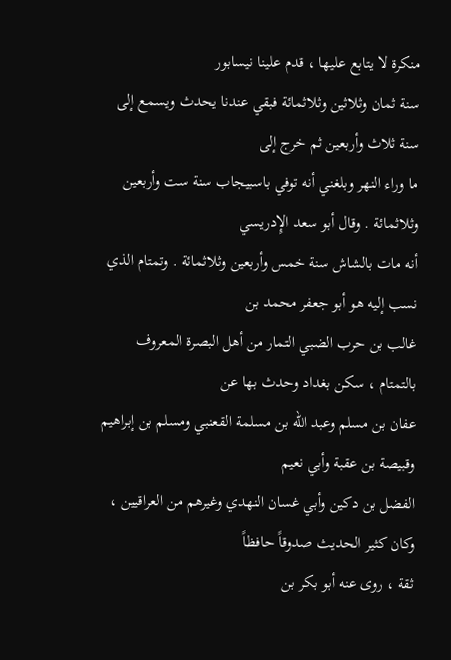منكرة لا يتابع عليها ، قدم علينا نيسابور
سنة ثمان وثلاثين وثلاثمائة فبقي عندنا يحدث ويسمع إلى سنة ثلاث وأربعين ثم خرج إلى
ما وراء النهر وبلغني أنه توفي باسبيجاب سنة ست وأربعين وثلاثمائة . وقال أبو سعد الإِدريسي
أنه مات بالشاش سنة خمس وأربعين وثلاثمائة . وتمتام الذي نسب إليه هو أبو جعفر محمد بن
غالب بن حرب الضبي التمار من أهل البصرة المعروف بالتمتام ، سكن بغداد وحدث بها عن
عفان بن مسلم وعبد الله بن مسلمة القعنبي ومسلم بن إبراهيم وقبيصة بن عقبة وأبي نعيم
الفضل بن دكين وأبي غسان النهدي وغيرهم من العراقيين ، وكان كثير الحديث صدوقاً حافظاً
ثقة ، روى عنه أبو بكر بن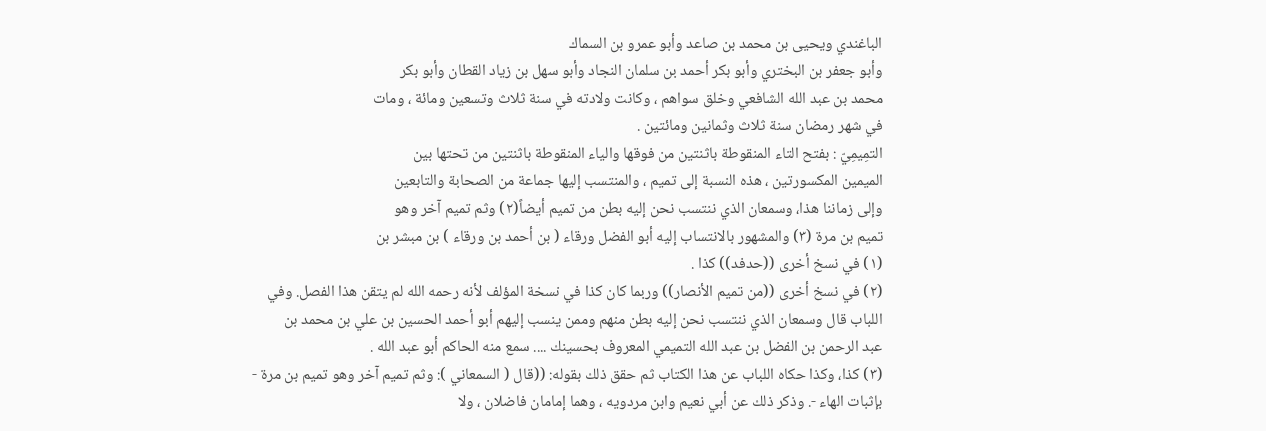الباغندي ويحيى بن محمد بن صاعد وأبو عمرو بن السماك
وأبو جعفر بن البختري وأبو بكر أحمد بن سلمان النجاد وأبو سهل بن زياد القطان وأبو بكر
محمد بن عبد الله الشافعي وخلق سواهم ، وكانت ولادته في سنة ثلاث وتسعين ومائة ، ومات
في شهر رمضان سنة ثلاث وثمانين ومائتين .
التمِيمِيّ : بفتح التاء المنقوطة باثنتين من فوقها والياء المنقوطة باثنتين من تحتها بين
الميمين المكسورتين ، هذه النسبة إلى تميم ، والمنتسب إليها جماعة من الصحابة والتابعين
وإلى زماننا هذا، وسمعان الذي ننتسب نحن إليه بطن من تميم أيضاً(٢) وثم تميم آخر وهو
تميم بن مرة (٣) والمشهور بالانتساب إليه أبو الفضل ورقاء ( بن أحمد بن ورقاء ) بن مبشر بن
(١) في نسخ أخرى ((حدفد)) كذا .
(٢) في نسخ أخرى ((من تميم الأنصار)) وربما كان كذا في نسخة المؤلف لأنه رحمه الله لم يتقن هذا الفصل. وفي
اللباب قال وسمعان الذي ننتسب نحن إليه بطن منهم وممن ينسب إليهم أبو أحمد الحسين بن علي بن محمد بن
عبد الرحمن بن الفضل بن عبد الله التميمي المعروف بحسينك .... سمع منه الحاكم أبو عبد الله .
(٣) كذا، وكذا حكاه اللباب عن هذا الكتاب ثم حقق ذلك بقوله: ((قال ( السمعاني ): وثم تميم آخر وهو تميم بن مرة -
بإثبات الهاء -. وذكر ذلك عن أبي نعيم وابن مردويه ، وهما إمامان فاضلان ، ولا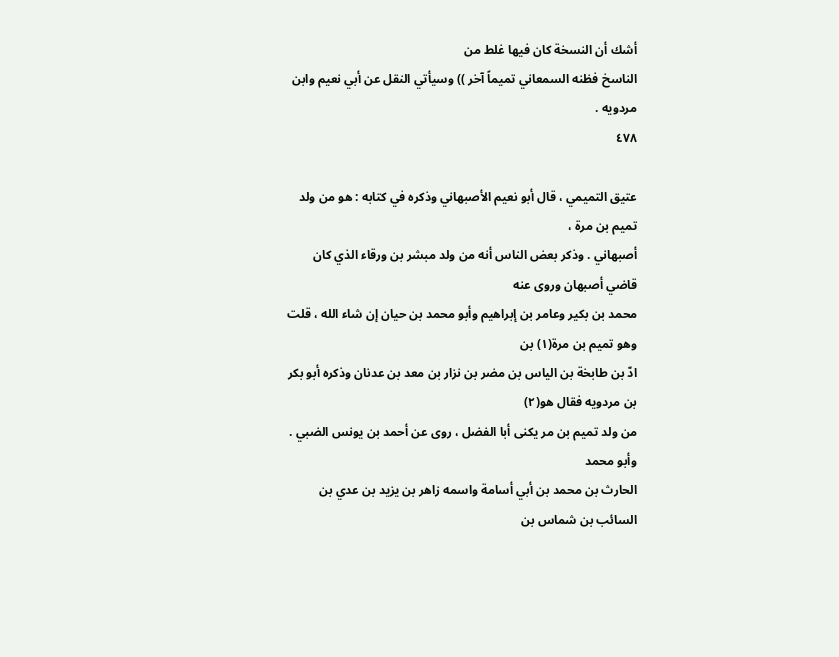أشك أن النسخة كان فيها غلط من
الناسخ فظنه السمعاني تميماً آخر )) وسيأتي النقل عن أبي نعيم وابن مردويه .
٤٧٨

عتيق التميمي ، قال أبو نعيم الأصبهاني وذكره في كتابه : هو من ولد تميم بن مرة ،
أصبهاني . وذكر بعض الناس أنه من ولد مبشر بن ورقاء الذي كان قاضي أصبهان وروى عنه
محمد بن بكير وعامر بن إبراهيم وأبو محمد بن حيان إن شاء الله ، قلت وهو تميم بن مرة(١) بن
ادّ بن طابخة بن الیاس بن مضر بن نزار بن معد بن عدنان وذكره أبو بكر بن مردویه فقال هو(٢)
من ولد تميم بن مر يكنى أبا الفضل ، روى عن أحمد بن يونس الضبي . وأبو محمد
الحارث بن محمد بن أبي أسامة واسمه زاهر بن يزيد بن عدي بن السائب بن شماس بن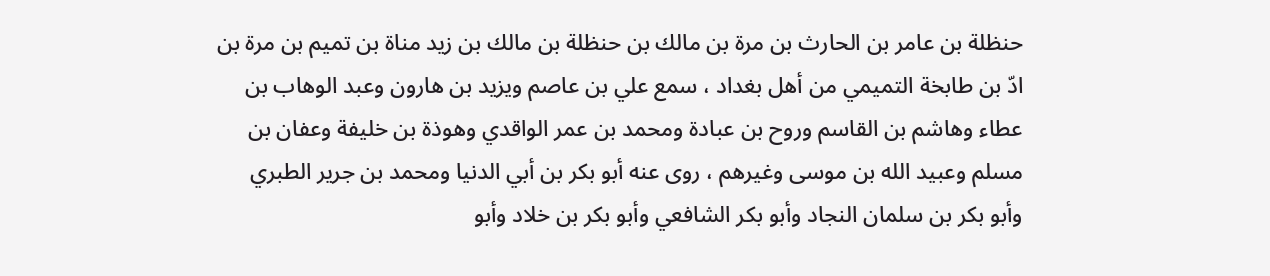حنظلة بن عامر بن الحارث بن مرة بن مالك بن حنظلة بن مالك بن زيد مناة بن تميم بن مرة بن
ادّ بن طابخة التميمي من أهل بغداد ، سمع علي بن عاصم ويزيد بن هارون وعبد الوهاب بن
عطاء وهاشم بن القاسم وروح بن عبادة ومحمد بن عمر الواقدي وهوذة بن خليفة وعفان بن
مسلم وعبيد الله بن موسی وغيرهم ، روى عنه أبو بكر بن أبي الدنيا ومحمد بن جرير الطبري
وأبو بكر بن سلمان النجاد وأبو بكر الشافعي وأبو بكر بن خلاد وأبو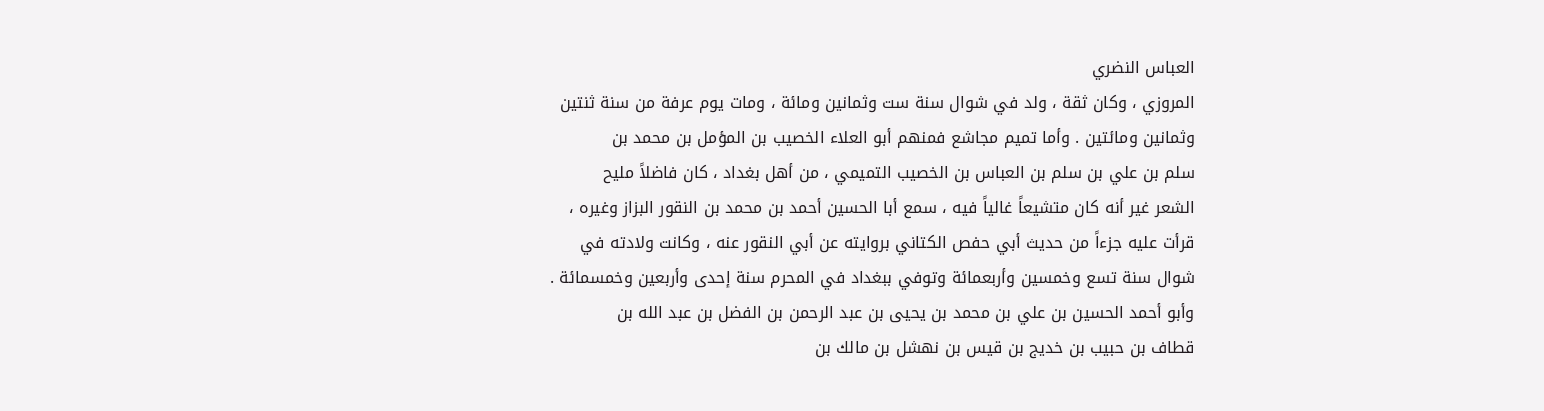العباس النضري
المروزي ، وكان ثقة ، ولد في شوال سنة ست وثمانين ومائة ، ومات يوم عرفة من سنة ثنتين
وثمانين ومائتين . وأما تميم مجاشع فمنهم أبو العلاء الخصيب بن المؤمل بن محمد بن
سلم بن علي بن سلم بن العباس بن الخصيب التميمي ، من أهل بغداد ، كان فاضلاً مليح
الشعر غير أنه كان متشيعاً غالياً فيه ، سمع أبا الحسين أحمد بن محمد بن النقور البزاز وغيره ،
قرأت عليه جزءاً من حديث أبي حفص الكتاني بروايته عن أبي النقور عنه ، وكانت ولادته في
شوال سنة تسع وخمسين وأربعمائة وتوفي ببغداد في المحرم سنة إحدى وأربعين وخمسمائة .
وأبو أحمد الحسين بن علي بن محمد بن يحيى بن عبد الرحمن بن الفضل بن عبد الله بن
قطاف بن حبيب بن خديج بن قيس بن نهشل بن مالك بن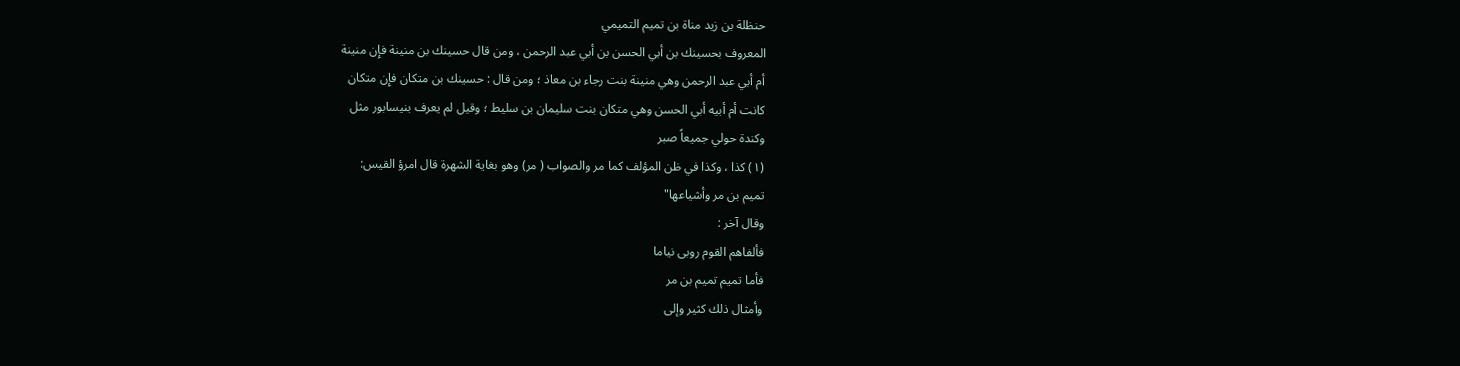حنظلة بن زيد مناة بن تميم التميمي
المعروف بحسينك بن أبي الحسن بن أبي عبد الرحمن ، ومن قال حسينك بن منينة فإِن منينة
أم أبي عبد الرحمن وهي منينة بنت رجاء بن معاذ ؛ ومن قال : حسينك بن متكان فإِن متكان
كانت أم أبيه أبي الحسن وهي متكان بنت سليمان بن سليط ؛ وقيل لم يعرف بنيسابور مثل
وكندة حولي جميعاً صبر
(١) كذا ، وكذا في ظن المؤلف كما مر والصواب ( مر) وهو بغاية الشهرة قال امرؤ القيس:
تميم بن مر وأشياعها"
وقال آخر :
فألفاهم القوم روبى نياما
فأما تميم تميم بن مر
وأمثال ذلك كثير وإلى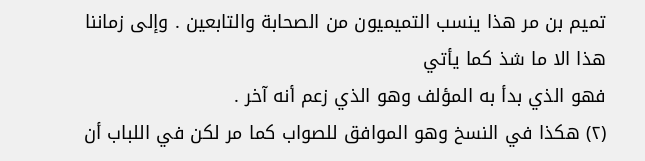تميم بن مر هذا ينسب التميميون من الصحابة والتابعين . وإلى زماننا هذا الا ما شذ كما يأتي
فهو الذي بدأ به المؤلف وهو الذي زعم أنه آخر .
(٢) هكذا في النسخ وهو الموافق للصواب كما مر لكن في اللباب أن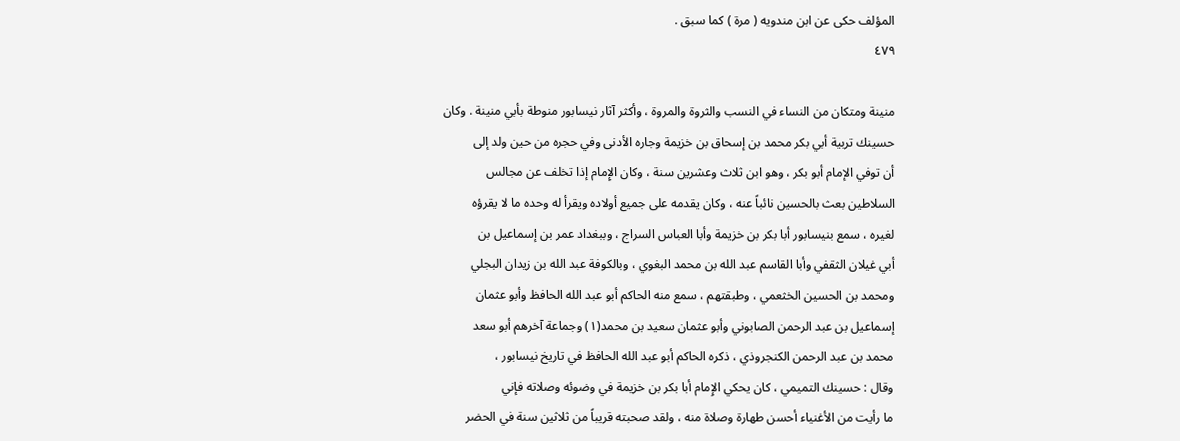المؤلف حكى عن ابن مندويه ( مرة ) كما سبق .
٤٧٩

منينة ومتكان من النساء في النسب والثروة والمروة ، وأكثر آثار نيسابور منوطة بأبي منينة . وكان
حسينك تربية أبي بكر محمد بن إسحاق بن خزيمة وجاره الأدنى وفي حجره من حين ولد إلى
أن توفي الإمام أبو بكر ، وهو ابن ثلاث وعشرين سنة ، وكان الإِمام إذا تخلف عن مجالس
السلاطين بعث بالحسين نائباً عنه ، وكان يقدمه على جميع أولاده ويقرأ له وحده ما لا يقرؤه
لغيره ، سمع بنيسابور أبا بكر بن خزيمة وأبا العباس السراج ، وببغداد عمر بن إسماعيل بن
أبي غيلان الثقفي وأبا القاسم عبد الله بن محمد البغوي ، وبالكوفة عبد الله بن زيدان البجلي
ومحمد بن الحسين الخثعمي ، وطبقتهم ، سمع منه الحاكم أبو عبد الله الحافظ وأبو عثمان
إسماعيل بن عبد الرحمن الصابوني وأبو عثمان سعيد بن محمد(١) وجماعة آخرهم أبو سعد
محمد بن عبد الرحمن الكنجروذي ، ذكره الحاكم أبو عبد الله الحافظ في تاريخ نيسابور ،
وقال : حسينك التميمي ، كان يحكي الإِمام أبا بكر بن خزيمة في وضوئه وصلاته فإني
ما رأيت من الأغنياء أحسن طهارة وصلاة منه ، ولقد صحبته قريباً من ثلاثين سنة في الحضر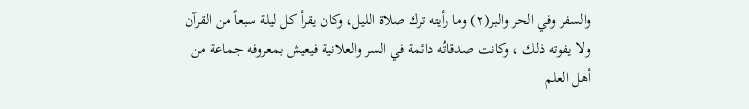والسفر وفي الحر والبر(٢) وما رأيته ترك صلاة الليل، وكان يقرأ كل ليلة سبعاً من القرآن
ولا يفوته ذلك ، وكانت صدقاتُه دائمة في السر والعلانية فيعيش بمعروفه جماعة من أهل العلم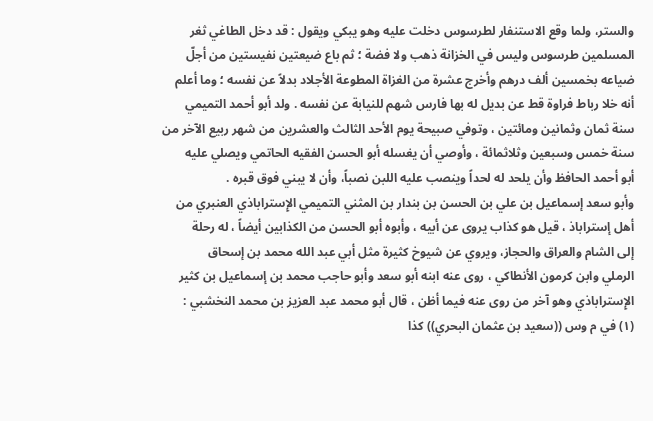والستر، ولما وقع الاستنفار لطرسوس دخلت عليه وهو يبكي ويقول : قد دخل الطاغي ثغر
المسلمين طرسوس وليس في الخزانة ذهب ولا فضة ؛ ثم باع ضيعتين نفيستين من أجلّ
ضياعه بخمسين ألف درهم وأخرج عشرة من الغزاة المطوعة الأجلاد بدلاً عن نفسه ؛ وما أعلم
أنه خلا رباط فراوة قط عن بديل له بها فارس شهم للنيابة عن نفسه . ولد أبو أحمد التميمي
سنة ثمان وثمانين ومائتين ، وتوفي صبيحة يوم الأحد الثالث والعشرين من شهر ربيع الآخر من
سنة خمس وسبعين وثلاثمائة ، وأوصي أن يغسله أبو الحسن الفقيه الحاتمي ويصلي عليه
أبو أحمد الحافظ وأن يلحد له لحداً وينصب عليه اللبن نصباً، وأن لا يبني فوق قبره .
وأبو سعد إسماعيل بن علي بن الحسن بن بندار بن المثني التميمي الإِستراباذي العنبري من
أهل إستراباذ ، قيل هو كذاب يروى عن أبيه ، وأبوه أبو الحسن من الكذابين أيضاً ، له رحلة
إلى الشام والعراق والحجاز، ويروي عن شيوخ كثيرة مثل أبي عبد الله محمد بن إسحاق
الرملي وابن كرمون الأنطاكي ، روى عنه ابنه أبو سعد وأبو حاجب محمد بن إسماعيل بن كثير
الإِستراباذي وهو آخر من روى عنه فيما أظن ، قال أبو محمد عبد العزيز بن محمد النخشبي :
(١) في م وس ((سعيد بن عثمان البحري)) كذا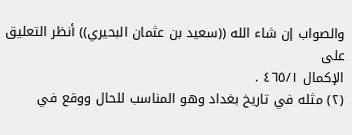والصواب إن شاء الله ((سعيد بن عثمان البحيري)) أنظر التعليق على
الإكمال ٤٦٥/١ .
(٢) مثله في تاريخ بغداد وهو المناسب للحال ووقع في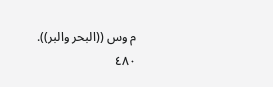م وس ((البحر والبر)).
٤٨٠